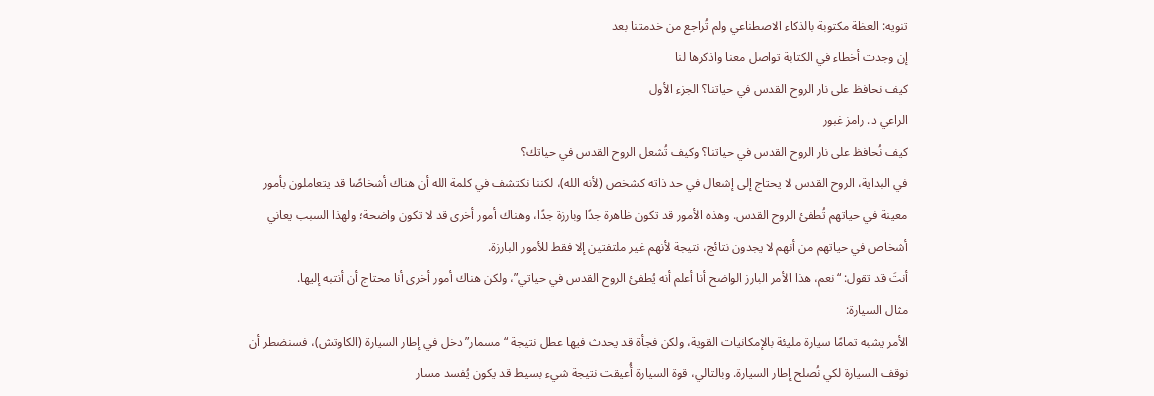تنويه: العظة مكتوبة بالذكاء الاصطناعي ولم تُراجع من خدمتنا بعد
إن وجدت أخطاء في الكتابة تواصل معنا واذكرها لنا
كيف نحافظ على نار الروح القدس في حياتنا؟ الجزء الأول
الراعي د. رامز غبور
كيف نُحافظ على نار الروح القدس في حياتنا؟ وكيف تُشعل الروح القدس في حياتك؟
في البداية، الروح القدس لا يحتاج إلى إشعال في حد ذاته كشخص (لأنه الله)، لكننا نكتشف في كلمة الله أن هناك أشخاصًا قد يتعاملون بأمور معينة في حياتهم تُطفئ الروح القدس. وهذه الأمور قد تكون ظاهرة جدًا وبارزة جدًا، وهناك أمور أخرى قد لا تكون واضحة؛ ولهذا السبب يعاني أشخاص في حياتهم من أنهم لا يجدون نتائج، نتيجة لأنهم غير ملتفتين إلا فقط للأمور البارزة.
أنتَ قد تقول: “نعم، هذا الأمر البارز الواضح أنا أعلم أنه يُطفئ الروح القدس في حياتي”، ولكن هناك أمور أخرى أنا محتاج أن أنتبه إليها.
مثال السيارة:
الأمر يشبه تمامًا سيارة مليئة بالإمكانيات القوية، ولكن فجأة قد يحدث فيها عطل نتيجة “مسمار” دخل في إطار السيارة (الكاوتش)، فسنضطر أن نوقف السيارة لكي نُصلح إطار السيارة. وبالتالي، قوة السيارة أُعيقت نتيجة شيء بسيط قد يكون يُفسد مسار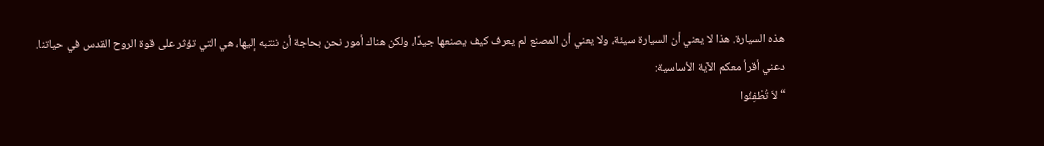هذه السيارة. هذا لا يعني أن السيارة سيئة، ولا يعني أن المصنع لم يعرف كيف يصنعها جيدًا، ولكن هناك أمور نحن بحاجة أن ننتبه إليها، هي التي تؤثر على قوة الروح القدس في حياتنا.
دعني أقرأ معكم الآية الأساسية:
“لاَ تُطْفِئُوا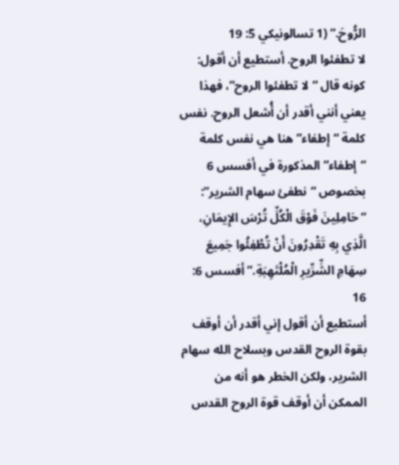الرُّوحَ.” (1 تسالونيكي 5: 19
لا تطفئوا الروح. أستطيع أن أقول: كونه قال “لا تطفئوا الروح”، فهذا يعني أنني أقدر أن أُشعل الروح. نفس كلمة “إطفاء” هنا هي نفس كلمة “إطفاء” المذكورة في أفسس 6 بخصوص “نطفئ سهام الشرير”:
“حَامِلِينَ فَوْقَ الْكُلِّ تُرْسَ الإِيمَانِ، الَّذِي بِهِ تَقْدِرُونَ أَنْ تُطْفِئُوا جَمِيعَ سِهَامِ الشِّرِّيرِ الْمُلْتَهِبَةِ.” أفسس 6: 16
أستطيع أن أقول إني أقدر أن أوقف بقوة الروح القدس وبسلاح الله سهام الشرير، ولكن الخطر هو أنه من الممكن أن أوقف قوة الروح القدس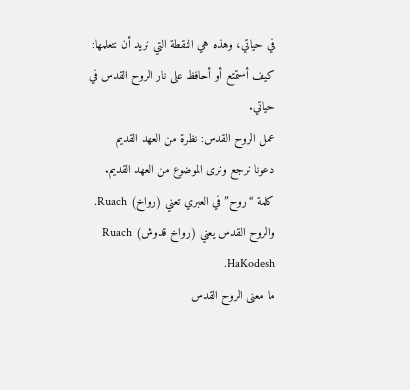في حياتي، وهذه هي النقطة التي نريد أن نتعلمها: كيف أستمتع أو أحافظ على نار الروح القدس في حياتي.
عمل الروح القدس: نظرة من العهد القديم
دعونا نرجع ونرى الموضوع من العهد القديم.
كلمة “روح” في العبري تعني (رواخ) Ruach. والروح القدس يعني (رواخ قدوش) Ruach HaKodesh.
ما معنى الروح القدس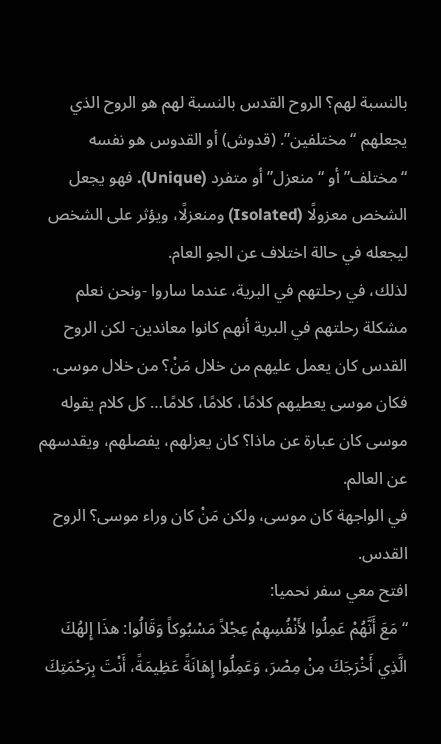بالنسبة لهم؟ الروح القدس بالنسبة لهم هو الروح الذي يجعلهم “مختلفين”. (قدوش) أو القدوس هو نفسه “مختلف” أو “منعزل” أو متفرد (Unique). فهو يجعل الشخص معزولًا (Isolated) ومنعزلًا، ويؤثر على الشخص ليجعله في حالة اختلاف عن الجو العام.
لذلك، في رحلتهم في البرية، عندما ساروا -ونحن نعلم مشكلة رحلتهم في البرية أنهم كانوا معاندين- لكن الروح القدس كان يعمل عليهم من خلال مَنْ؟ من خلال موسى. فكان موسى يعطيهم كلامًا، كلامًا، كلامًا… كل كلام يقوله موسى كان عبارة عن ماذا؟ كان يعزلهم، يفصلهم، ويقدسهم عن العالم.
في الواجهة كان موسى، ولكن مَنْ كان وراء موسى؟ الروح القدس.
افتح معي سفر نحميا:
“مَعَ أَنَّهُمْ عَمِلُوا لأَنْفُسِهِمْ عِجْلاً مَسْبُوكاً وَقَالُوا: هذَا إِلهُكَ الَّذِي أَخْرَجَكَ مِنْ مِصْرَ، وَعَمِلُوا إِهَانَةً عَظِيمَةً، أَنْتَ بِرَحْمَتِكَ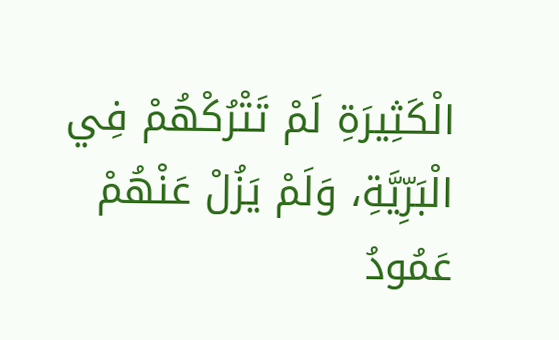الْكَثِيرَةِ لَمْ تَتْرُكْهُمْ فِي الْبَرِّيَّةِ، وَلَمْ يَزُلْ عَنْهُمْ عَمُودُ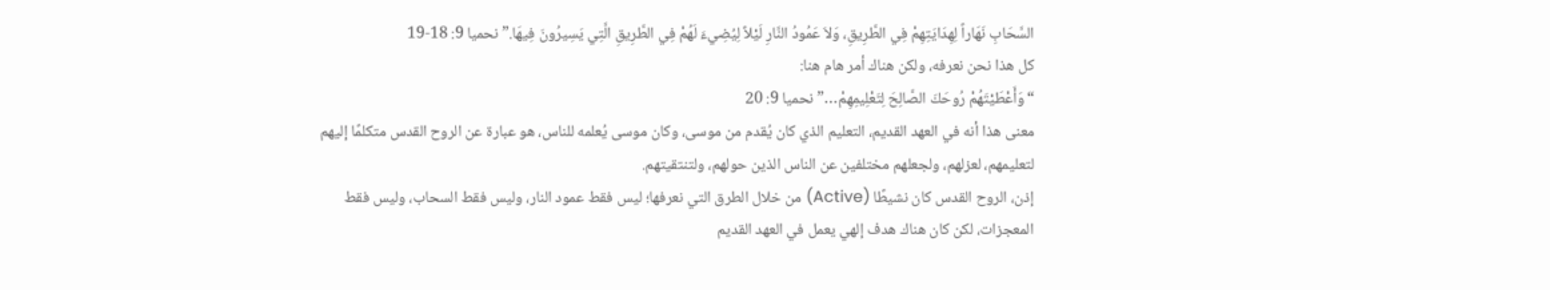السَّحَابِ نَهَاراً لِهِدَايَتِهِمْ فِي الطَّرِيقِ، وَلاَ عَمُودُ النَّارِ لَيْلاً لِيُضِيءَ لَهُمْ فِي الطَّرِيقِ الَّتِي يَسِيرُونَ فِيهَا.” نحميا 9: 18-19
كل هذا نحن نعرفه، ولكن هناك أمر هام هنا:
“وَأَعْطَيْتَهُمْ رُوحَكَ الصَّالِحَ لِتَعْلِيمِهِمْ…” نحميا 9: 20
معنى هذا أنه في العهد القديم، التعليم الذي كان يُقدم من موسى، وكان موسى يُعلمه للناس، هو عبارة عن الروح القدس متكلمًا إليهم لتعليمهم، لعزلهم، ولجعلهم مختلفين عن الناس الذين حولهم، ولتنتقيتهم.
إذن، الروح القدس كان نشيطًا (Active) من خلال الطرق التي نعرفها؛ ليس فقط عمود النار، وليس فقط السحاب، وليس فقط المعجزات، لكن كان هناك هدف إلهي يعمل في العهد القديم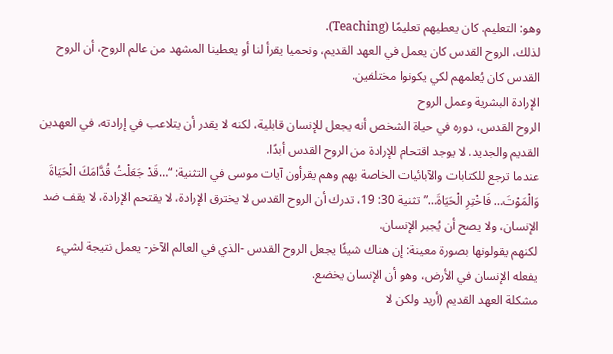وهو: التعليم. كان يعطيهم تعليمًا (Teaching).
لذلك، الروح القدس كان يعمل في العهد القديم، ونحميا يقرأ لنا أو يعطينا المشهد من عالم الروح، أن الروح القدس كان يُعلمهم لكي يكونوا مختلفين.
الإرادة البشرية وعمل الروح
الروح القدس، دوره في حياة الشخص أنه يجعل للإنسان قابلية، لكنه لا يقدر أن يتلاعب في إرادته، في العهدين القديم والجديد. لا يوجد اقتحام للإرادة من الروح القدس أبدًا.
عندما ترجع للكتابات والآبائيات الخاصة بهم وهم يقرأون آيات موسى في التثنية: “…قَدْ جَعَلْتُ قُدَّامَكَ الْحَيَاةَ وَالْمَوْتَ… فَاخْتِرِ الْحَيَاةَ…” تثنية 30: 19، تدرك أن الروح القدس لا يخترق الإرادة، لا يقتحم الإرادة، لا يقف ضد الإنسان، ولا يصح أن يُجبر الإنسان.
لكنهم يقولونها بصورة معينة: إن هناك شيئًا يجعل الروح القدس -الذي في العالم الآخر- يعمل نتيجة لشيء يفعله الإنسان في الأرض، وهو أن الإنسان يخضع.
مشكلة العهد القديم (أريد ولكن لا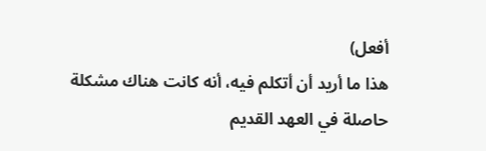أفعل)
هذا ما أريد أن أتكلم فيه، أنه كانت هناك مشكلة حاصلة في العهد القديم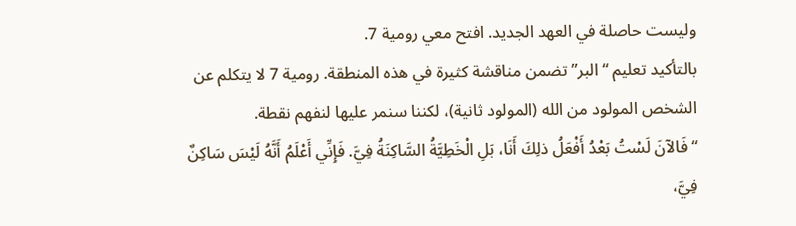وليست حاصلة في العهد الجديد. افتح معي رومية 7.
بالتأكيد تعليم “البر” تضمن مناقشة كثيرة في هذه المنطقة. رومية 7 لا يتكلم عن الشخص المولود من الله (المولود ثانية)، لكننا سنمر عليها لنفهم نقطة.
“فَالآنَ لَسْتُ بَعْدُ أَفْعَلُ ذلِكَ أَنَا، بَلِ الْخَطِيَّةُ السَّاكِنَةُ فِيَّ. فَإِنِّي أَعْلَمُ أَنَّهُ لَيْسَ سَاكِنٌ فِيَّ،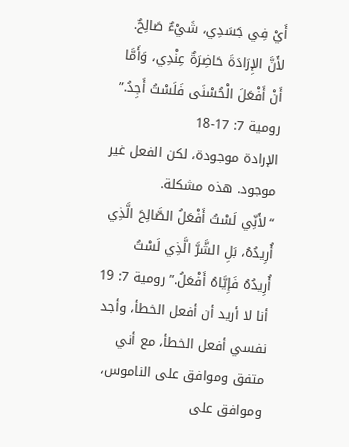أَيْ فِي جَسَدِي، شَيْءٌ صَالِحٌ. لأَنَّ الإِرَادَةَ حَاضِرَةٌ عِنْدِي، وَأَمَّا أَنْ أَفْعَلَ الْحُسْنَى فَلَسْتُ أَجِدُ.” رومية 7: 17-18
الإرادة موجودة، لكن الفعل غير موجود. هذه مشكلة.
“لأَنِّي لَسْتُ أَفْعَلُ الصَّالِحَ الَّذِي أُرِيدُهُ، بَلِ الشَّرَّ الَّذِي لَسْتُ أُرِيدُهُ فَإِيَّاهُ أَفْعَلُ.” رومية 7: 19
أنا لا أريد أن أفعل الخطأ، وأجد نفسي أفعل الخطأ، مع أني متفق وموافق على الناموس، وموافق على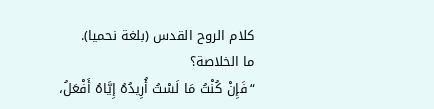كلام الروح القدس (بلغة نحميا).
ما الخلاصة؟
“فَإِنْ كُنْتُ مَا لَسْتُ أُرِيدُهُ إِيَّاهُ أَفْعَلُ،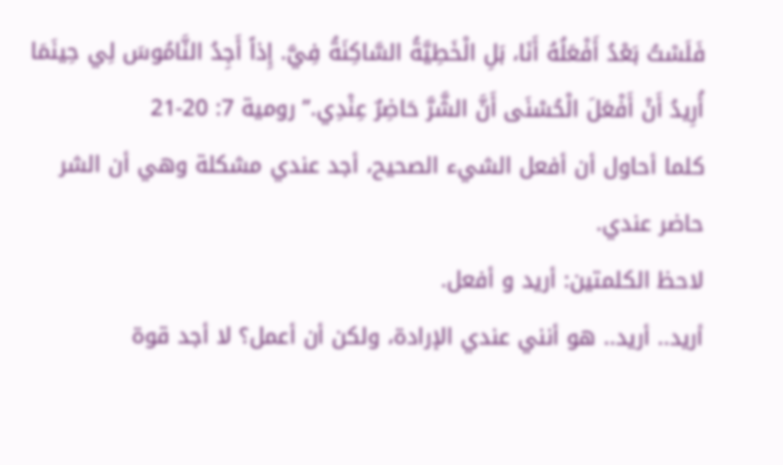فَلَسْتُ بَعْدُ أَفْعَلُهُ أَنَا، بَلِ الْخَطِيَّةُ السَّاكِنَةُ فِيَّ. إِذاً أَجِدُ النَّامُوسَ لِي حِينَمَا أُرِيدُ أَنْ أَفْعَلَ الْحُسْنَى أَنَّ الشَّرَّ حَاضِرٌ عِنْدِي.” رومية 7: 20-21
كلما أحاول أن أفعل الشيء الصحيح، أجد عندي مشكلة وهي أن الشر حاضر عندي.
لاحظ الكلمتين: أريد و أفعل.
أريد.. أريد.. هو أنني عندي الإرادة، ولكن أن أعمل؟ لا أجد قوة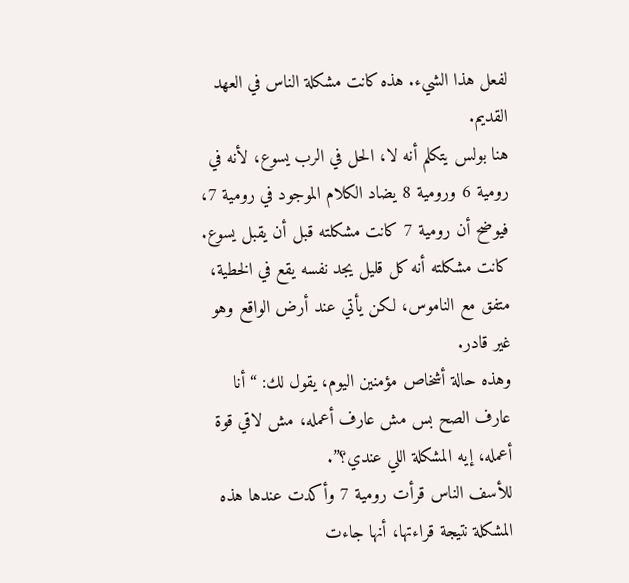لفعل هذا الشيء. هذه كانت مشكلة الناس في العهد القديم.
هنا بولس يتكلم أنه لا، الحل في الرب يسوع، لأنه في رومية 6 ورومية 8 يضاد الكلام الموجود في رومية 7، فيوضح أن رومية 7 كانت مشكلته قبل أن يقبل يسوع. كانت مشكلته أنه كل قليل يجد نفسه يقع في الخطية، متفق مع الناموس، لكن يأتي عند أرض الواقع وهو غير قادر.
وهذه حالة أشخاص مؤمنين اليوم، يقول لك: “أنا عارف الصح بس مش عارف أعمله، مش لاقي قوة أعمله، إيه المشكلة اللي عندي؟”.
للأسف الناس قرأت رومية 7 وأكدت عندها هذه المشكلة نتيجة قراءتها، أنها جاءت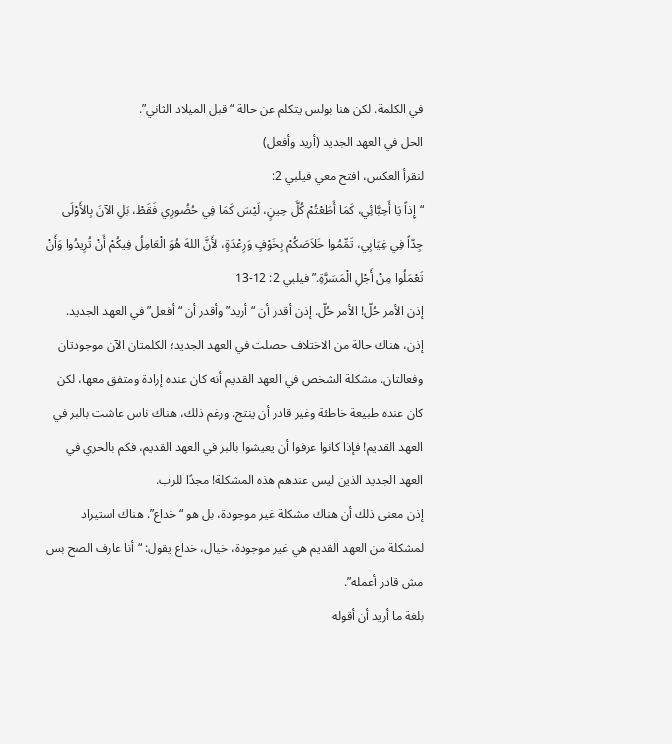في الكلمة. لكن هنا بولس يتكلم عن حالة “قبل الميلاد الثاني”.
الحل في العهد الجديد (أريد وأفعل)
لنقرأ العكس، افتح معي فيلبي 2:
“إِذاً يَا أَحِبَّائِي، كَمَا أَطَعْتُمْ كُلَّ حِينٍ، لَيْسَ كَمَا فِي حُضُورِي فَقَطْ، بَلِ الآنَ بِالأَوْلَى جِدّاً فِي غِيَابِي، تَمِّمُوا خَلاَصَكُمْ بِخَوْفٍ وَرِعْدَةٍ، لأَنَّ اللهَ هُوَ الْعَامِلُ فِيكُمْ أَنْ تُرِيدُوا وَأَنْ تَعْمَلُوا مِنْ أَجْلِ الْمَسَرَّةِ.” فيلبي 2: 12-13
إذن الأمر حُلّ! الأمر حُلّ. إذن أقدر أن “أريد” وأقدر أن “أفعل” في العهد الجديد.
إذن، هناك حالة من الاختلاف حصلت في العهد الجديد؛ الكلمتان الآن موجودتان وفعالتان. مشكلة الشخص في العهد القديم أنه كان عنده إرادة ومتفق معها، لكن كان عنده طبيعة خاطئة وغير قادر أن ينتج. ورغم ذلك، هناك ناس عاشت بالبر في العهد القديم! فإذا كانوا عرفوا أن يعيشوا بالبر في العهد القديم، فكم بالحري في العهد الجديد الذين ليس عندهم هذه المشكلة! مجدًا للرب.
إذن معنى ذلك أن هناك مشكلة غير موجودة، بل هو “خداع”. هناك استيراد لمشكلة من العهد القديم هي غير موجودة، خيال، خداع يقول: “أنا عارف الصح بس مش قادر أعمله”.
بلغة ما أريد أن أقوله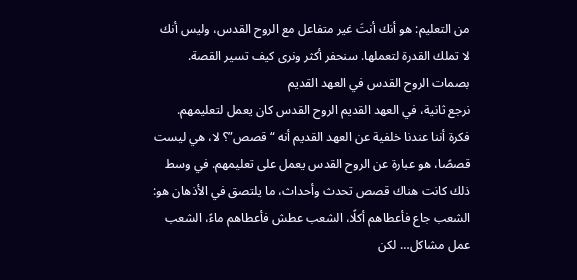من التعليم: هو أنك أنتَ غير متفاعل مع الروح القدس، وليس أنك لا تملك القدرة لتعملها. سنحفر أكثر ونرى كيف تسير القصة.
بصمات الروح القدس في العهد القديم
نرجع ثانية، في العهد القديم الروح القدس كان يعمل لتعليمهم.
فكرة أننا عندنا خلفية عن العهد القديم أنه “قصص”؟ لا، هي ليست قصصًا، هو عبارة عن الروح القدس يعمل على تعليمهم. في وسط ذلك كانت هناك قصص تحدث وأحداث، ما يلتصق في الأذهان هو: الشعب جاع فأعطاهم أكلًا، الشعب عطش فأعطاهم ماءً، الشعب عمل مشاكل… لكن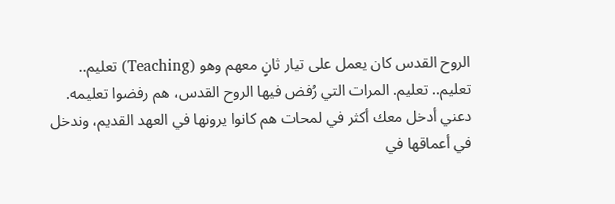الروح القدس كان يعمل على تيار ثانٍ معهم وهو (Teaching) تعليم.. تعليم.. تعليم. المرات التي رُفض فيها الروح القدس، هم رفضوا تعليمه.
دعني أدخل معك أكثر في لمحات هم كانوا يرونها في العهد القديم، وندخل في أعماقها في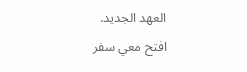العهد الجديد.
افتح معي سفر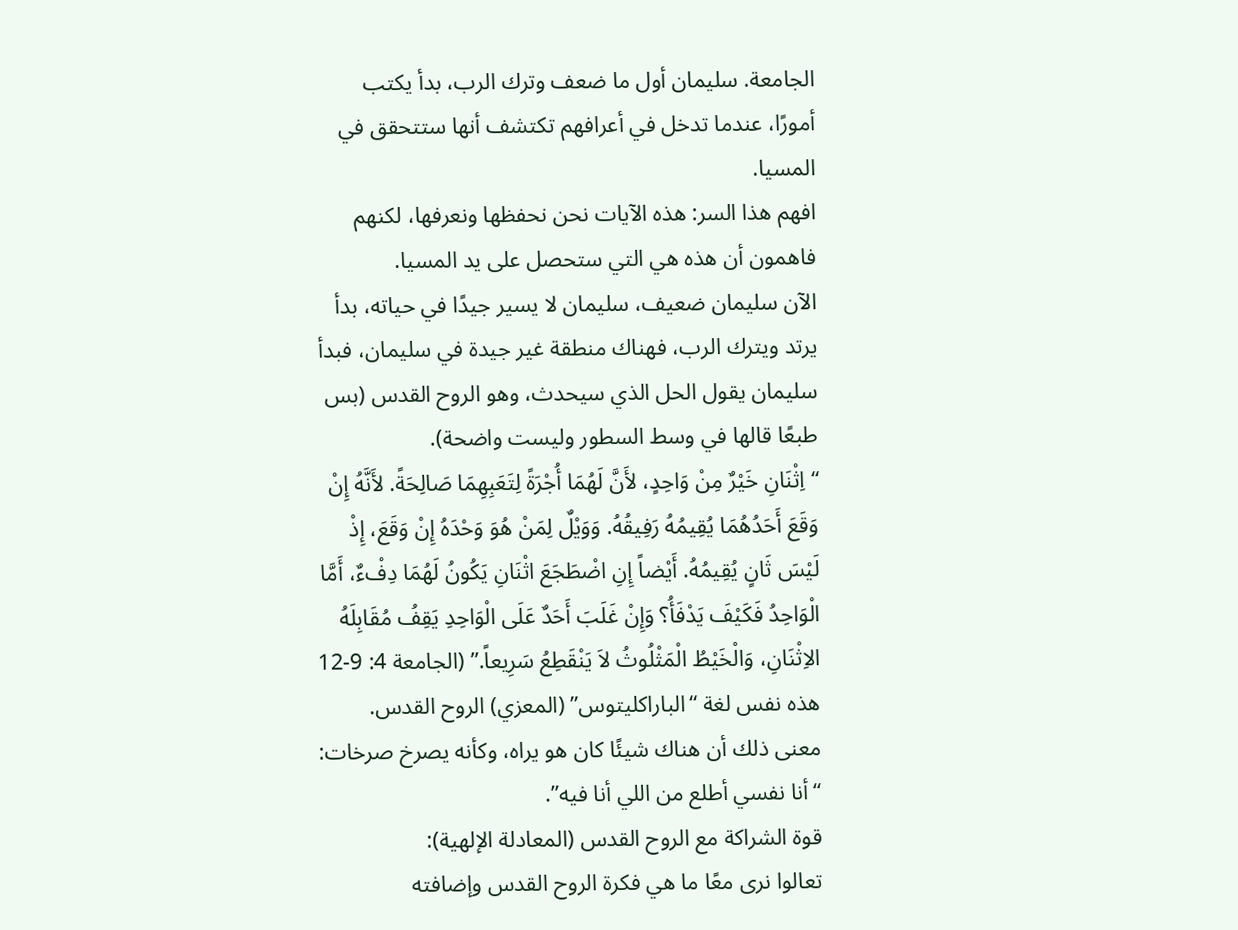الجامعة. سليمان أول ما ضعف وترك الرب، بدأ يكتب أمورًا، عندما تدخل في أعرافهم تكتشف أنها ستتحقق في المسيا.
افهم هذا السر: هذه الآيات نحن نحفظها ونعرفها، لكنهم فاهمون أن هذه هي التي ستحصل على يد المسيا.
الآن سليمان ضعيف، سليمان لا يسير جيدًا في حياته، بدأ يرتد ويترك الرب، فهناك منطقة غير جيدة في سليمان، فبدأ سليمان يقول الحل الذي سيحدث، وهو الروح القدس (بس طبعًا قالها في وسط السطور وليست واضحة).
“اِثْنَانِ خَيْرٌ مِنْ وَاحِدٍ، لأَنَّ لَهُمَا أُجْرَةً لِتَعَبِهِمَا صَالِحَةً. لأَنَّهُ إِنْ وَقَعَ أَحَدُهُمَا يُقِيمُهُ رَفِيقُهُ. وَوَيْلٌ لِمَنْ هُوَ وَحْدَهُ إِنْ وَقَعَ، إِذْ لَيْسَ ثَانٍ يُقِيمُهُ. أَيْضاً إِنِ اضْطَجَعَ اثْنَانِ يَكُونُ لَهُمَا دِفْءٌ، أَمَّا الْوَاحِدُ فَكَيْفَ يَدْفَأُ؟ وَإِنْ غَلَبَ أَحَدٌ عَلَى الْوَاحِدِ يَقِفُ مُقَابِلَهُ الاِثْنَانِ، وَالْخَيْطُ الْمَثْلُوثُ لاَ يَنْقَطِعُ سَرِيعاً.” (الجامعة 4: 9-12
هذه نفس لغة “الباراكليتوس” (المعزي) الروح القدس.
معنى ذلك أن هناك شيئًا كان هو يراه، وكأنه يصرخ صرخات: “أنا نفسي أطلع من اللي أنا فيه”.
قوة الشراكة مع الروح القدس (المعادلة الإلهية):
تعالوا نرى معًا ما هي فكرة الروح القدس وإضافته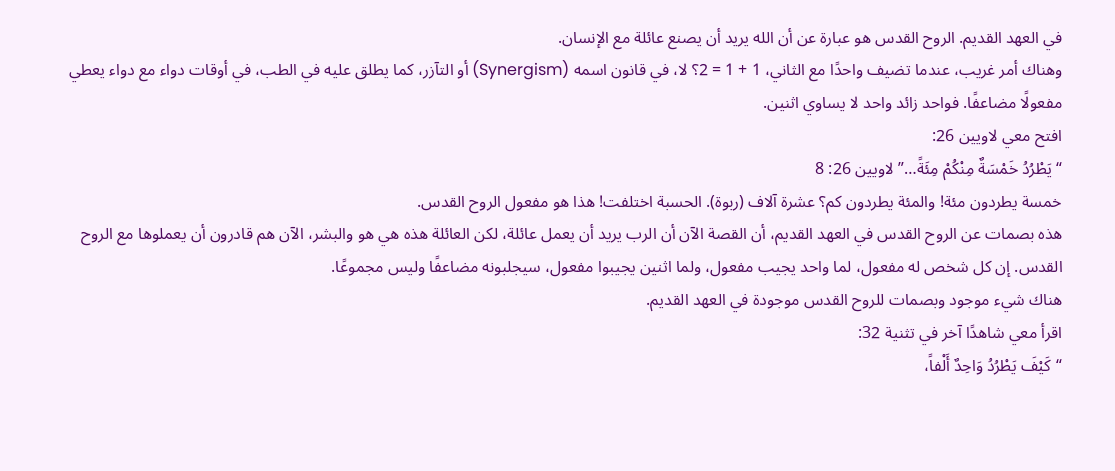في العهد القديم. الروح القدس هو عبارة عن أن الله يريد أن يصنع عائلة مع الإنسان.
وهناك أمر غريب، عندما تضيف واحدًا مع الثاني، 1 + 1 = 2؟ لا، في قانون اسمه (Synergism) أو التآزر، كما يطلق عليه في الطب، في أوقات دواء مع دواء يعطي مفعولًا مضاعفًا. فواحد زائد واحد لا يساوي اثنين.
افتح معي لاويين 26:
“يَطْرُدُ خَمْسَةٌ مِنْكُمْ مِئَةً…” لاويين 26: 8
خمسة يطردون مئة! والمئة يطردون كم؟ عشرة آلاف (ربوة). الحسبة اختلفت! هذا هو مفعول الروح القدس.
هذه بصمات عن الروح القدس في العهد القديم، أن القصة الآن أن الرب يريد أن يعمل عائلة، لكن العائلة هذه هي هو والبشر، الآن هم قادرون أن يعملوها مع الروح القدس. إن كل شخص له مفعول، لما واحد يجيب مفعول، ولما اثنين يجيبوا مفعول، سيجلبونه مضاعفًا وليس مجموعًا.
هناك شيء موجود وبصمات للروح القدس موجودة في العهد القديم.
اقرأ معي شاهدًا آخر في تثنية 32:
“كَيْفَ يَطْرُدُ وَاحِدٌ أَلْفاً،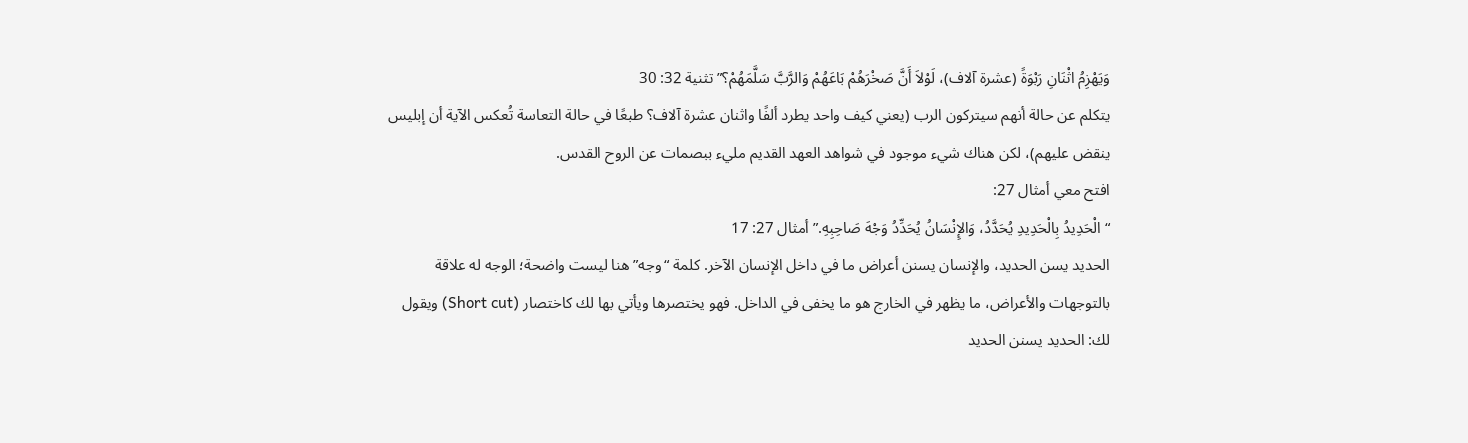وَيَهْزِمُ اثْنَانِ رَبْوَةً (عشرة آلاف)، لَوْلاَ أَنَّ صَخْرَهُمْ بَاعَهُمْ وَالرَّبَّ سَلَّمَهُمْ؟” تثنية 32: 30
يتكلم عن حالة أنهم سيتركون الرب (يعني كيف واحد يطرد ألفًا واثنان عشرة آلاف؟ طبعًا في حالة التعاسة تُعكس الآية أن إبليس ينقض عليهم)، لكن هناك شيء موجود في شواهد العهد القديم مليء ببصمات عن الروح القدس.
افتح معي أمثال 27:
“الْحَدِيدُ بِالْحَدِيدِ يُحَدَّدُ، وَالإِنْسَانُ يُحَدِّدُ وَجْهَ صَاحِبِهِ.” أمثال 27: 17
الحديد يسن الحديد، والإنسان يسنن أعراض ما في داخل الإنسان الآخر. كلمة “وجه” هنا ليست واضحة؛ الوجه له علاقة بالتوجهات والأعراض، ما يظهر في الخارج هو ما يخفى في الداخل. فهو يختصرها ويأتي بها لك كاختصار (Short cut) ويقول لك: الحديد يسنن الحديد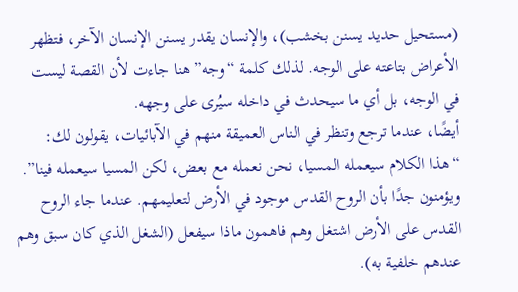(مستحيل حديد يسنن بخشب)، والإنسان يقدر يسنن الإنسان الآخر، فتظهر الأعراض بتاعته على الوجه. لذلك كلمة “وجه” هنا جاءت لأن القصة ليست في الوجه، بل أي ما سيحدث في داخله سيُرى على وجهه.
أيضًا، عندما ترجع وتنظر في الناس العميقة منهم في الآبائيات، يقولون لك: “هذا الكلام سيعمله المسيا، نحن نعمله مع بعض، لكن المسيا سيعمله فينا”. ويؤمنون جدًا بأن الروح القدس موجود في الأرض لتعليمهم. عندما جاء الروح القدس على الأرض اشتغل وهم فاهمون ماذا سيفعل (الشغل الذي كان سبق وهم عندهم خلفية به).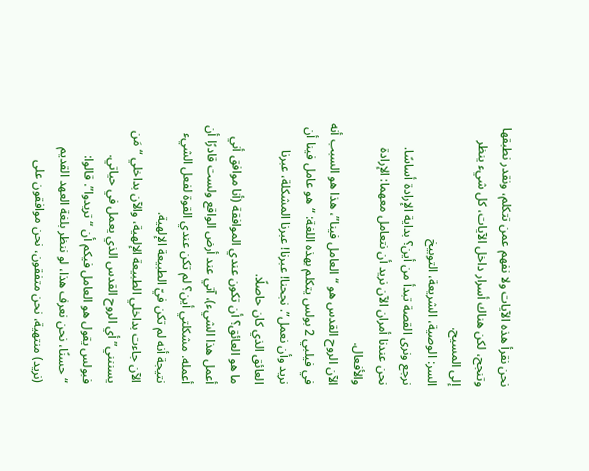نحن نقرأ هذه الآيات ولا نفهم عمن تتكلم، ونقدر نطبقها وتنجح، لكن هناك أسرار داخل الآيات، كل شيء ينظر إلى المسيح.
السر: الوصية، الشريعة، التوبيخ
نرجع ونرى القصة تبدأ من أين؟ بداية الإرادة أساسًا.
نحن عندنا أمران الآن نريد أن نتعامل معهما: الإرادة والأفعال.
الآن الروح القدس هو “العامل فينا”، هذا هو السبب أنه في فيلبي 2 بولس يتكلم بهذه اللغة: “هو عامل فينا أن نريد وأن نعمل”. نجحنا! عبرنا! عبرنا المشكلة، عبرنا العائق الذي كان حاصلًا.
ما هو العائق؟ أن تكون عندي الموافقة (أنا موافق أني أعمل هذا الشيء)، آتي عند أرض الواقع ولست قادرًا أن أعمله. مشكلتي أين؟ لم تكن عندي القوة لفعل الشيء نتيجة أنه لم تكن فيّ الطبيعة الإلهية.
الآن جاءت بداخلي الطبيعة الإلهية، والآن بداخلي “مَن يسننني” أي الروح القدس الذي يعمل في حياتي. فبولس يقول هو العامل فيكم أن “تريدوا”. قالوا: “حسنًا، نحن نعرف هذا، لو ننظر بلغة العهد القديم (نريد) منتهية، نحن متفقون، نحن موافقون على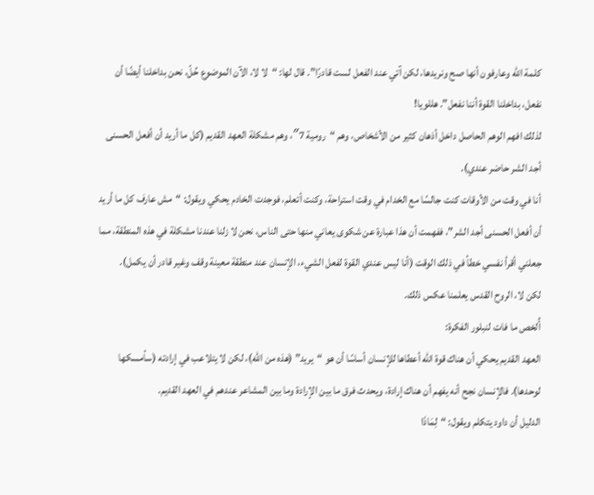كلمة الله وعارفون أنها صح ونريدها، لكن آتي عند الفعل لست قادرًا”. قال لها: “لا لا، الآن الموضوع حُلّ، نحن بداخلنا أيضًا أن نفعل، بداخلنا القوة أننا نفعل”. هللويا!
لذلك افهم الوهم الحاصل داخل أذهان كثير من الأشخاص، وهم “رومية 7″، وهم مشكلة العهد القديم (كل ما أريد أن أفعل الحسنى أجد الشر حاضر عندي).
أنا في وقت من الأوقات كنت جالسًا مع الخدام في وقت استراحة، وكنت أتعلم، فوجدت الخادم يحكي ويقول: “مش عارف كل ما أريد أن أفعل الحسنى أجد الشر”، ففهمت أن هذا عبارة عن شكوى يعاني منها حتى الناس، نحن لا زلنا عندنا مشكلة في هذه المنطقة، مما جعلني أقرأ نفسي خطأ في ذلك الوقت (أنا ليس عندي القوة لفعل الشيء، الإنسان عند منطقة معينة وقف وغير قادر أن يكمل).
لكن لا، الروح القدس يعلمنا عكس ذلك.
أُلخص ما فات لنبلور الفكرة:
العهد القديم يحكي أن هناك قوة الله أعطاها للإنسان أساسًا أن هو “يريد” (هذه من الله)، لكن لا يتلاعب في إرادته (سأمسكها لوحدها). فالإنسان نجح أنه يفهم أن هناك إرادة، ويحدث فرق ما بين الإرادة وما بين المشاعر عندهم في العهد القديم.
الدليل أن داود يتكلم ويقول: “لِمَاذَا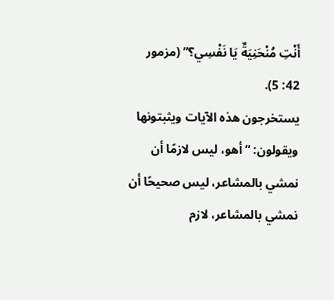أَنْتِ مُنْحَنِيَةٌ يَا نَفْسِي؟” (مزمور 42: 5).
يستخرجون هذه الآيات ويثبتونها ويقولون: “أهو، ليس لازمًا أن نمشي بالمشاعر، ليس صحيحًا أن نمشي بالمشاعر، لازم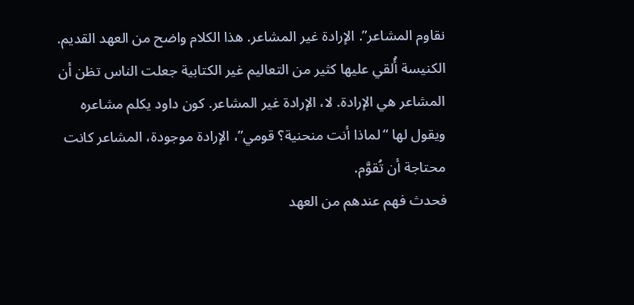نقاوم المشاعر”. الإرادة غير المشاعر. هذا الكلام واضح من العهد القديم.
الكنيسة أُلقي عليها كثير من التعاليم غير الكتابية جعلت الناس تظن أن المشاعر هي الإرادة. لا، الإرادة غير المشاعر. كون داود يكلم مشاعره ويقول لها “لماذا أنت منحنية؟ قومي”، الإرادة موجودة، المشاعر كانت محتاجة أن تُقوَّم.
فحدث فهم عندهم من العهد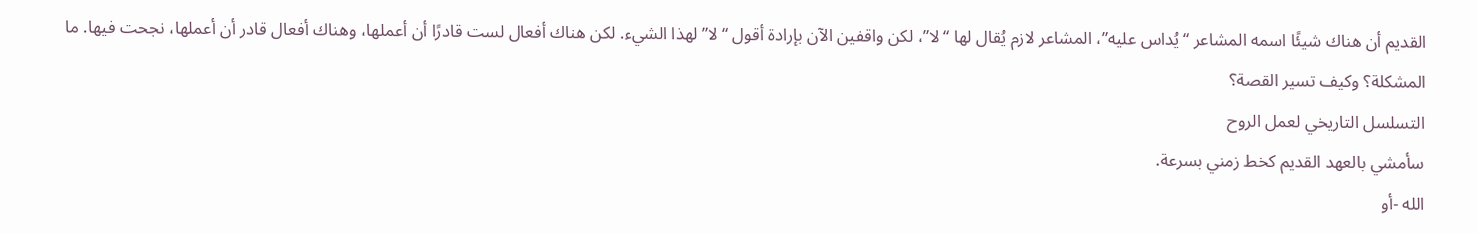القديم أن هناك شيئًا اسمه المشاعر “يُداس عليه”، المشاعر لازم يُقال لها “لا”، لكن واقفين الآن بإرادة أقول “لا” لهذا الشيء. لكن هناك أفعال لست قادرًا أن أعملها، وهناك أفعال قادر أن أعملها، نجحت فيها. ما المشكلة؟ وكيف تسير القصة؟
التسلسل التاريخي لعمل الروح
سأمشي بالعهد القديم كخط زمني بسرعة.
الله -أو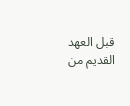قبل العهد القديم من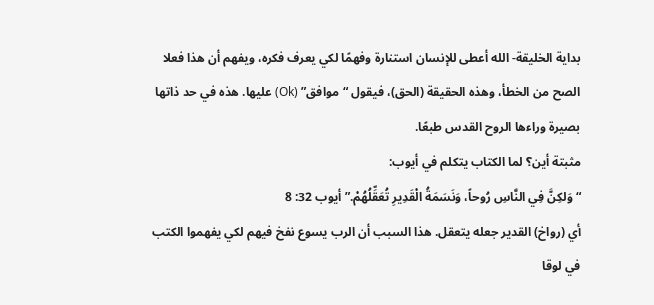بداية الخليقة- الله أعطى للإنسان استنارة وفهمًا لكي يعرف فكره، ويفهم أن هذا فعلا الصح من الخطأ، وهذه الحقيقة (الحق)، فيقول “موافق” (Ok) عليها. هذه في حد ذاتها بصيرة وراءها الروح القدس طبعًا.
مثبتة أين؟ لما الكتاب يتكلم في أيوب:
“وَلكِنَّ فِي النَّاسِ رُوحاً، وَنَسَمَةُ الْقَدِيرِ تُعَقِّلُهُمْ.” أيوب 32: 8
أي (رواخ) القدير جعله يتعقل. هذا السبب أن الرب يسوع نفخ فيهم لكي يفهموا الكتب في لوقا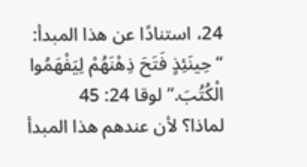24، استنادًا عن هذا المبدأ:
“حِينَئِذٍ فَتَحَ ذِهْنَهُمْ لِيَفْهَمُوا الْكُتُبَ.” لوقا 24: 45
لماذا؟ لأن عندهم هذا المبدأ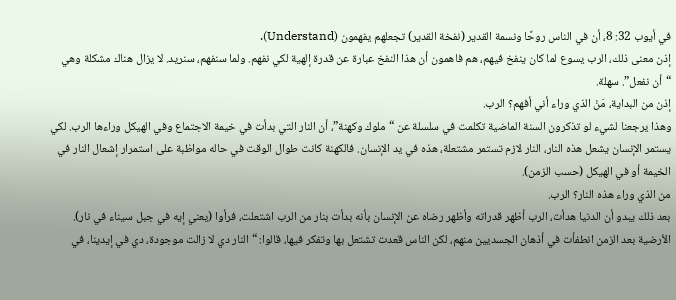في أيوب 32: 8، أن في الناس روحًا ونسمة القدير (نفخة القدير) تجعلهم يفهمون (Understand).
إذن معنى ذلك، الرب يسوع لما كان ينفخ فيهم، هم فاهمون أن هذا النفخ عبارة عن قدرة إلهية لكي نفهم. ولما سنفهم، سنريد. لا يزال هناك مشكلة وهي “أن نفعل”. سهلة.
إذن من البداية، مَنْ الذي وراء أني أفهم؟ الرب.
وهذا يرجعنا لشيء لو تذكرون السنة الماضية تكلمت في سلسلة عن “ملوك وكهنة”، أن النار التي بدأت في خيمة الاجتماع وفي الهيكل وراءها الرب. لكي يستمر الإنسان يشعل هذه النار، النار لازم تستمر مشتعلة، هذه في يد الإنسان. فالكهنة كانت طوال الوقت في حاله مواظبة على استمرار إشعال النار في الخيمة أو في الهيكل (حسب الزمن).
من الذي وراء هذه النار؟ الرب.
بعد ذلك يبدو أن الدنيا هدأت، الرب أظهر قدراته وأظهر رضاه عن الإنسان بأنه بدأت بنار من الرب اشتعلت، فرأوا (يعني إيه في جبل سيناء في نار). الأرضية بعد الزمن انطفأت في أذهان الجسديين منهم، لكن الناس قعدت تشتعل بها وتفكر فيها، قالوا: “النار دي لا زالت موجودة، دي في إيدينا، في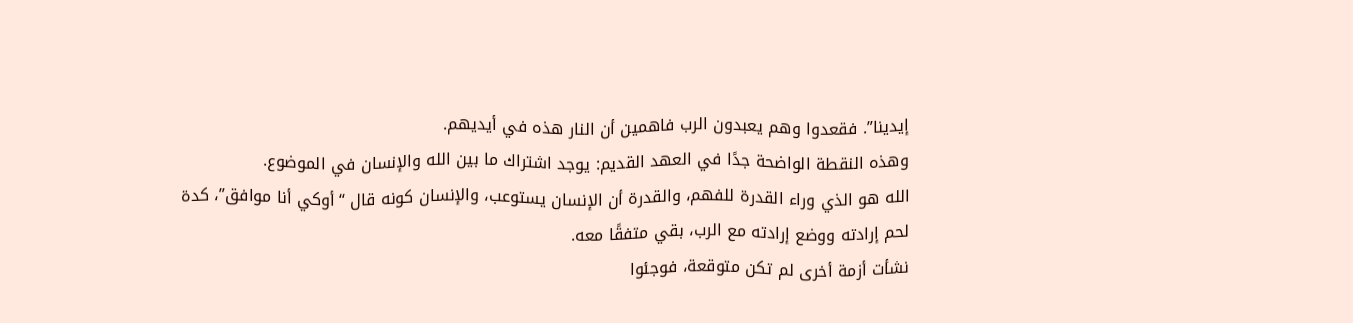إيدينا”. فقعدوا وهم يعبدون الرب فاهمين أن النار هذه في أيديهم.
وهذه النقطة الواضحة جدًا في العهد القديم: يوجد اشتراك ما بين الله والإنسان في الموضوع.
الله هو الذي وراء القدرة للفهم، والقدرة أن الإنسان يستوعب، والإنسان كونه قال “أوكي أنا موافق”، كدة لحم إرادته ووضع إرادته مع الرب، بقي متفقًا معه.
نشأت أزمة أخرى لم تكن متوقعة، فوجئوا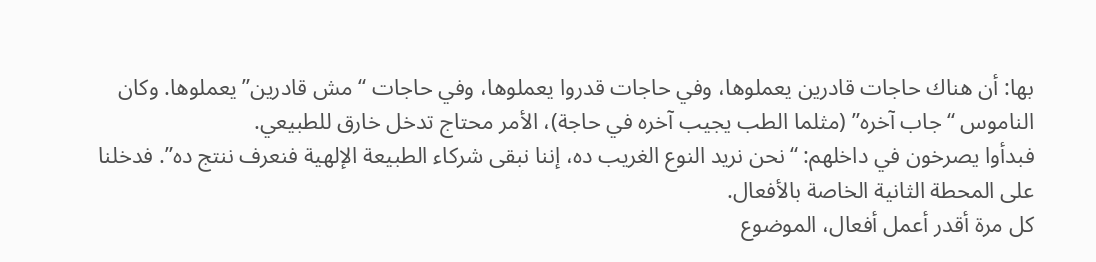بها: أن هناك حاجات قادرين يعملوها، وفي حاجات قدروا يعملوها، وفي حاجات “مش قادرين” يعملوها. وكان الناموس “جاب آخره” (مثلما الطب يجيب آخره في حاجة)، الأمر محتاج تدخل خارق للطبيعي.
فبدأوا يصرخون في داخلهم: “نحن نريد النوع الغريب ده، إننا نبقى شركاء الطبيعة الإلهية فنعرف ننتج ده”. فدخلنا على المحطة الثانية الخاصة بالأفعال.
كل مرة أقدر أعمل أفعال، الموضوع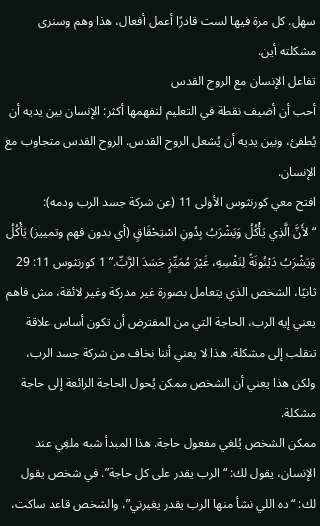سهل. كل مرة فيها لست قادرًا أعمل أفعال، هذا وهم وسنرى مشكلته أين.
تفاعل الإنسان مع الروح القدس
أحب أن أضيف نقطة في التعليم لنفهمها أكثر: الإنسان بين يديه أن يُطفئ، وبين يديه أن يُشعل الروح القدس. الروح القدس متجاوب مع الإنسان.
افتح معي كورنثوس الأولى 11 (عن شركة جسد الرب ودمه):
“لأَنَّ الَّذِي يَأْكُلُ وَيَشْرَبُ بِدُونِ اسْتِحْقَاقٍ (أي بدون فهم وتمييز) يَأْكُلُ وَيَشْرَبُ دَيْنُونَةً لِنَفْسِهِ، غَيْرَ مُمَيِّزٍ جَسَدَ الرَّبِّ.” 1 كورنثوس 11: 29
ثانيًا، الشخص الذي يتعامل بصورة غير مدركة وغير لائقة، مش فاهم يعني إيه الرب، الحاجة التي من المفترض أن تكون أساس علاقة تنقلب إلى مشكلة. هذا لا يعني أننا نخاف من شركة جسد الرب، ولكن هذا يعني أن الشخص ممكن يُحول الحاجة الرائعة إلى حاجة مشكلة.
ممكن الشخص يُلغي مفعول حاجة. هذا المبدأ شبه ملغِي عند الإنسان، يقول لك: “الرب يقدر على كل حاجة”. في شخص يقول لك: “ده اللي نشأ منها الرب يقدر يغيرني”، والشخص قاعد ساكت،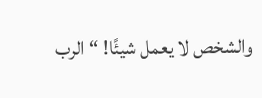والشخص لا يعمل شيئًا! “الرب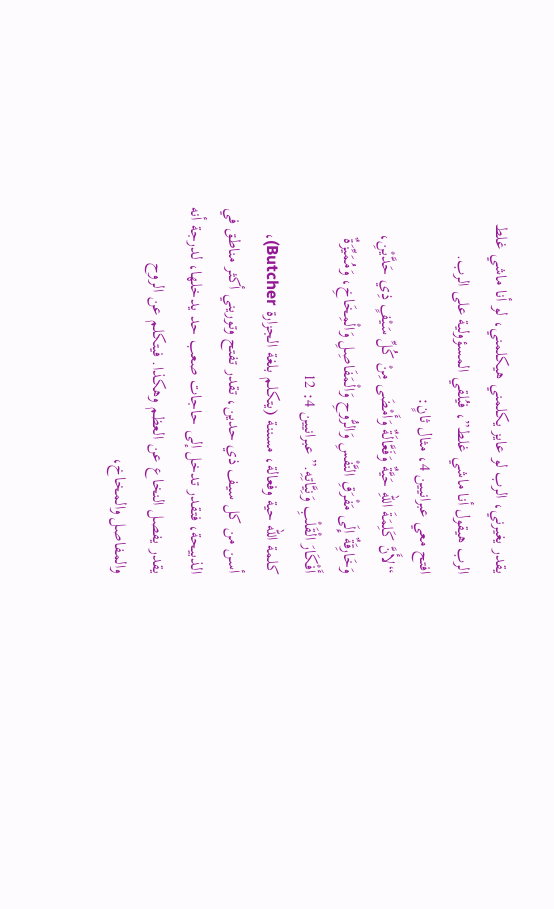يقدر يغيرني، الرب لو عايز يكلمني هيكلمني، لو أنا ماشي غلط الرب هيقول أنا ماشي غلط”، فيُلقي المسؤولية على الرب.
افتح معي عبرانيين 4، مثال ثانٍ:
“لأَنَّ كَلِمَةَ اللهِ حَيَّةٌ وَفَعَّالَةٌ وَأَمْضَى مِنْ كُلِّ سَيْفٍ ذِي حَدَّيْنِ، وَخَارِقَةٌ إِلَى مَفْرَقِ النَّفْسِ وَالرُّوحِ وَالْمَفَاصِلِ وَالْمِخَاخِ، وَمُمَيِّزَةٌ أَفْكَارَ الْقَلْبِ وَنِيَّاتِهِ.” عبرانيين 4: 12
كلمة الله حية وفعالة، مسننة (يتكلم بلغة الجزارة Butcher)، أسن من كل سيف ذي حدين، تقدر تفتح وتوريني أكثر مناطق في الذبيحة، فتقدر تدخل إلى حاجات صعب حد يدخلها، لدرجة أنه يقدر يفصل النخاع عن العظم وهكذا. فيتكلم عن الروح والمفاصل والمخاخ،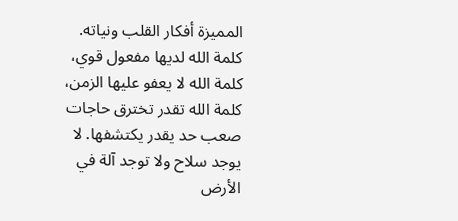المميزة أفكار القلب ونياته.
كلمة الله لديها مفعول قوي، كلمة الله لا يعفو عليها الزمن، كلمة الله تقدر تخترق حاجات صعب حد يقدر يكتشفها. لا يوجد سلاح ولا توجد آلة في الأرض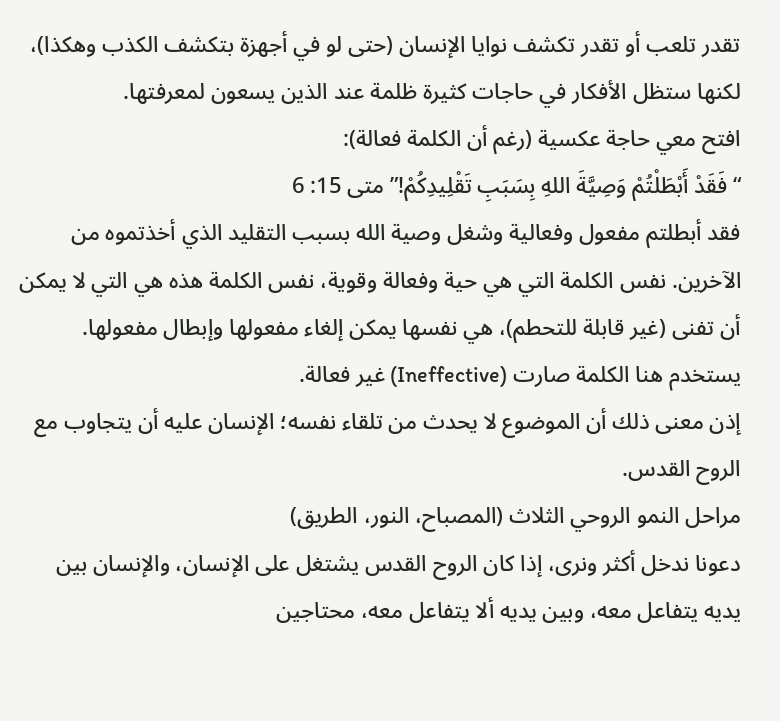تقدر تلعب أو تقدر تكشف نوايا الإنسان (حتى لو في أجهزة بتكشف الكذب وهكذا)، لكنها ستظل الأفكار في حاجات كثيرة ظلمة عند الذين يسعون لمعرفتها.
افتح معي حاجة عكسية (رغم أن الكلمة فعالة):
“فَقَدْ أَبْطَلْتُمْ وَصِيَّةَ اللهِ بِسَبَبِ تَقْلِيدِكُمْ!” متى 15: 6
فقد أبطلتم مفعول وفعالية وشغل وصية الله بسبب التقليد الذي أخذتموه من الآخرين. نفس الكلمة التي هي حية وفعالة وقوية، نفس الكلمة هذه هي التي لا يمكن أن تفنى (غير قابلة للتحطم)، هي نفسها يمكن إلغاء مفعولها وإبطال مفعولها. يستخدم هنا الكلمة صارت (Ineffective) غير فعالة.
إذن معنى ذلك أن الموضوع لا يحدث من تلقاء نفسه؛ الإنسان عليه أن يتجاوب مع الروح القدس.
مراحل النمو الروحي الثلاث (المصباح، النور، الطريق)
دعونا ندخل أكثر ونرى، إذا كان الروح القدس يشتغل على الإنسان، والإنسان بين يديه يتفاعل معه، وبين يديه ألا يتفاعل معه، محتاجين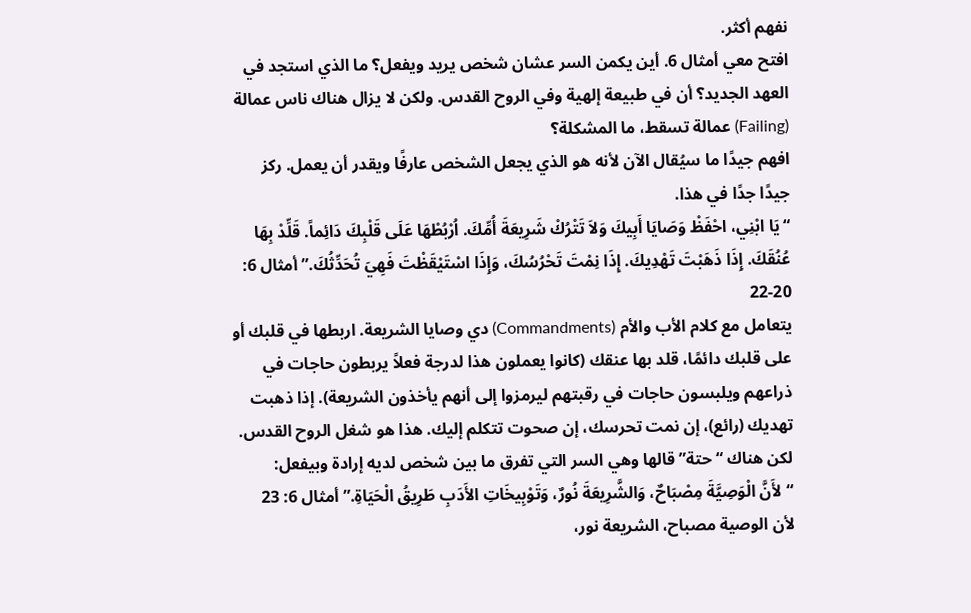نفهم أكثر.
افتح معي أمثال 6. أين يكمن السر عشان شخص يريد ويفعل؟ ما الذي استجد في العهد الجديد؟ أن في طبيعة إلهية وفي الروح القدس. ولكن لا يزال هناك ناس عمالة (Failing) عمالة تسقط، ما المشكلة؟
افهم جيدًا ما سيُقال الآن لأنه هو الذي يجعل الشخص عارفًا ويقدر أن يعمل. ركز جيدًا جدًا في هذا.
“يَا ابْنِي، احْفَظْ وَصَايَا أَبِيكَ وَلاَ تَتْرُكْ شَرِيعَةَ أُمِّكَ. اُرْبُطْهَا عَلَى قَلْبِكَ دَائِماً. قَلِّدْ بِهَا عُنُقَكَ. إِذَا ذَهَبْتَ تَهْدِيكَ. إِذَا نِمْتَ تَحْرُسُكَ، وَإِذَا اسْتَيْقَظْتَ فَهِيَ تُحَدِّثُكَ.” أمثال 6: 20-22
يتعامل مع كلام الأب والأم (Commandments) دي وصايا الشريعة. اربطها في قلبك أو على قلبك دائمًا، قلد بها عنقك (كانوا يعملون هذا لدرجة فعلاً يربطون حاجات في ذراعهم ويلبسون حاجات في رقبتهم ليرمزوا إلى أنهم يأخذون الشريعة). إذا ذهبت تهديك (رائع)، إن نمت تحرسك، إن صحوت تتكلم إليك. هذا هو شغل الروح القدس.
لكن هناك “حتة” قالها وهي السر التي تفرق ما بين شخص لديه إرادة وبيفعل:
“لأَنَّ الْوَصِيَّةَ مِصْبَاحٌ، وَالشَّرِيعَةَ نُورٌ، وَتَوْبِيخَاتِ الأَدَبِ طَرِيقُ الْحَيَاةِ.” أمثال 6: 23
لأن الوصية مصباح، الشريعة نور،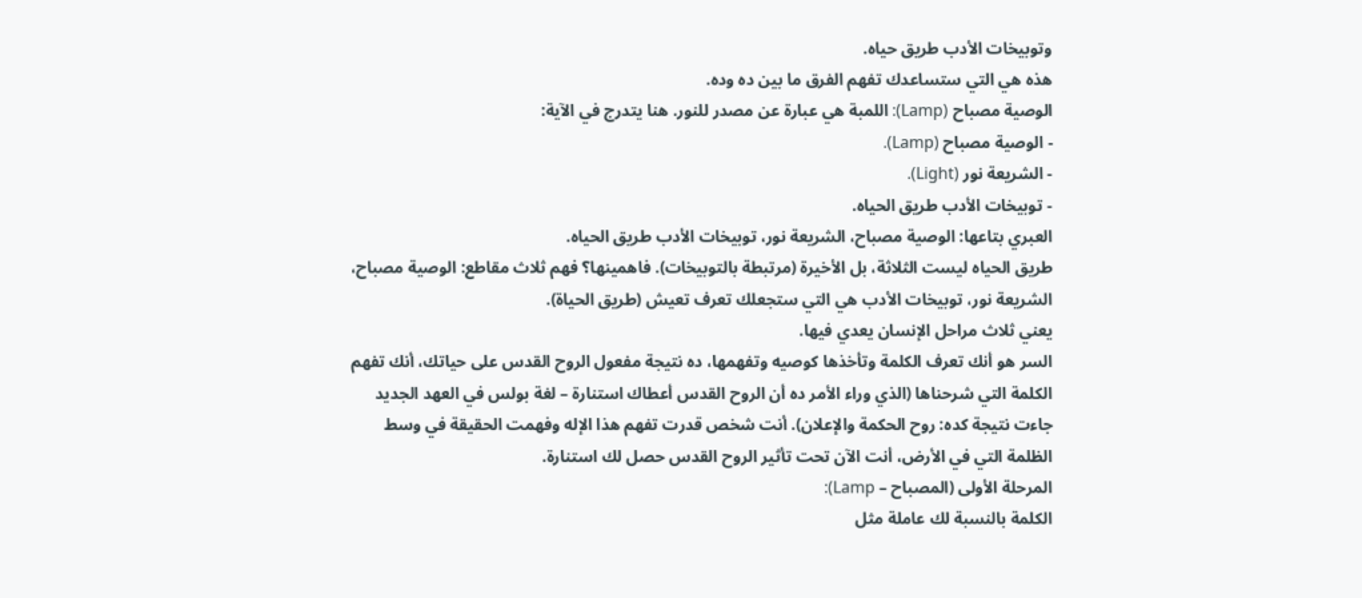وتوبيخات الأدب طريق حياه.
هذه هي التي ستساعدك تفهم الفرق ما بين ده وده.
الوصية مصباح (Lamp): اللمبة هي عبارة عن مصدر للنور. هنا يتدرج في الآية:
- الوصية مصباح (Lamp).
- الشريعة نور (Light).
- توبيخات الأدب طريق الحياه.
العبري بتاعها: الوصية مصباح، الشريعة نور، توبيخات الأدب طريق الحياه.
طريق الحياه ليست الثلاثة، بل الأخيرة (مرتبطة بالتوبيخات). فاهمينها؟ فهم ثلاث مقاطع: الوصية مصباح، الشريعة نور، توبيخات الأدب هي التي ستجعلك تعرف تعيش (طريق الحياة).
يعني ثلاث مراحل الإنسان يعدي فيها.
السر هو أنك تعرف الكلمة وتأخذها كوصيه وتفهمها، ده نتيجة مفعول الروح القدس على حياتك، أنك تفهم الكلمة التي شرحناها (الذي وراء الأمر ده أن الروح القدس أعطاك استنارة – لغة بولس في العهد الجديد جاءت نتيجة كده: روح الحكمة والإعلان). أنت شخص قدرت تفهم هذا الإله وفهمت الحقيقة في وسط الظلمة التي في الأرض، أنت الآن تحت تأثير الروح القدس حصل لك استنارة.
المرحلة الأولى (المصباح – Lamp):
الكلمة بالنسبة لك عاملة مثل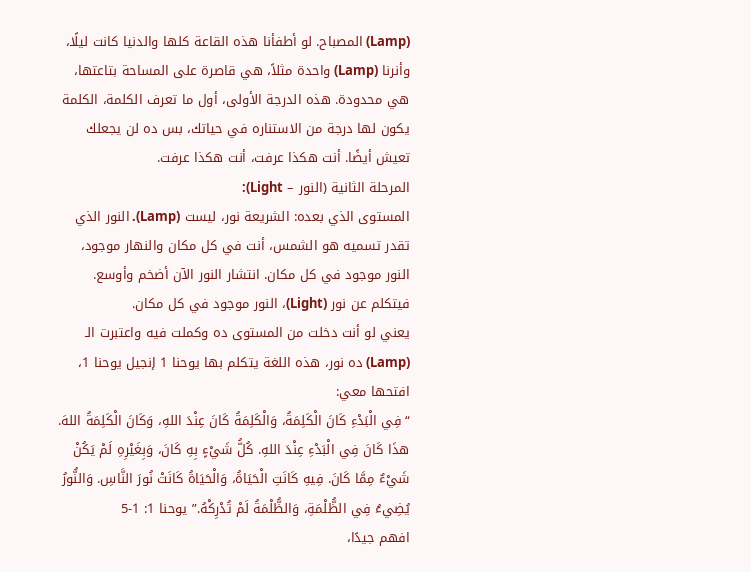(Lamp) المصباح. لو أطفأنا هذه القاعة كلها والدنيا كانت ليلًا، وأنرنا (Lamp) واحدة مثلاً، هي قاصرة على المساحة بتاعتها، هي محدودة. هذه الدرجة الأولى، أول ما تعرف الكلمة، الكلمة يكون لها درجة من الاستناره في حياتك، بس ده لن يجعلك تعيش أيضًا. أنت هكذا عرفت، أنت هكذا عرفت.
المرحلة الثانية (النور – Light):
المستوى الذي بعده: الشريعة نور، ليست (Lamp). النور الذي تقدر تسميه هو الشمس، أنت في كل مكان والنهار موجود، النور موجود في كل مكان. انتشار النور الآن أضخم وأوسع. فيتكلم عن نور (Light)، النور موجود في كل مكان.
يعني لو أنت دخلت من المستوى ده وكملت فيه واعتبرت الـ (Lamp) ده نور، هذه اللغة يتكلم بها يوحنا 1 إنجيل يوحنا 1، افتحها معي:
“فِي الْبَدْءِ كَانَ الْكَلِمَةُ، وَالْكَلِمَةُ كَانَ عِنْدَ اللهِ، وَكَانَ الْكَلِمَةُ اللهَ. هذَا كَانَ فِي الْبَدْءِ عِنْدَ اللهِ. كُلُّ شَيْءٍ بِهِ كَانَ، وَبِغَيْرِهِ لَمْ يَكُنْ شَيْءٌ مِمَّا كَانَ. فِيهِ كَانَتِ الْحَيَاةُ، وَالْحَيَاةُ كَانَتْ نُورَ النَّاسِ. وَالنُّورُ يُضِيءُ فِي الظُّلْمَةِ، وَالظُّلْمَةُ لَمْ تُدْرِكْهُ.” يوحنا 1: 1-5
افهم جيدًا،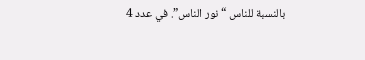بالنسبة للناس “نور الناس”. في عدد 4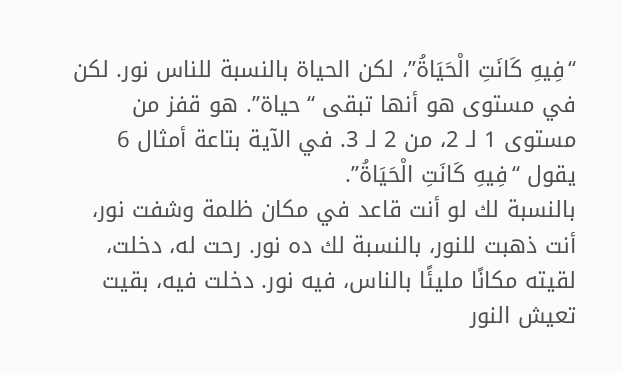“فِيهِ كَانَتِ الْحَيَاةُ”، لكن الحياة بالنسبة للناس نور. لكن في مستوى هو أنها تبقى “حياة”. هو قفز من مستوى 1 لـ 2، من 2 لـ 3. في الآية بتاعة أمثال 6 يقول “فِيهِ كَانَتِ الْحَيَاةُ”.
بالنسبة لك لو أنت قاعد في مكان ظلمة وشفت نور، أنت ذهبت للنور، بالنسبة لك ده نور. رحت له، دخلت، لقيته مكانًا مليئًا بالناس، فيه نور. دخلت فيه، بقيت تعيش النور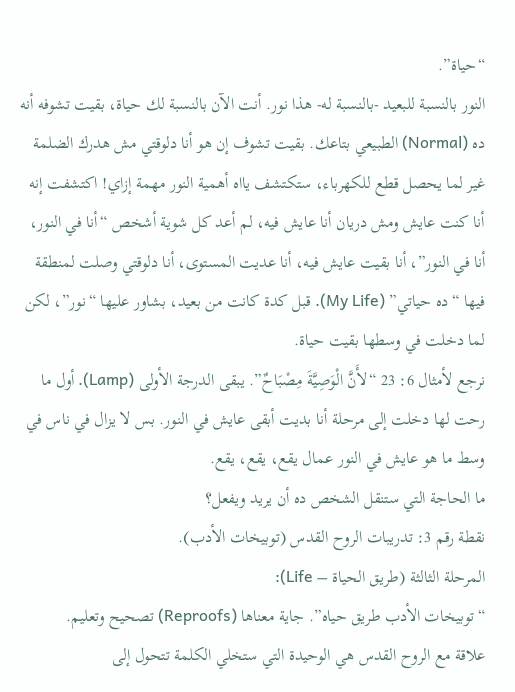“حياة”.
النور بالنسبة للبعيد -بالنسبة له- هذا نور. أنت الآن بالنسبة لك حياة، بقيت تشوفه أنه ده (Normal) الطبيعي بتاعك. بقيت تشوف إن هو أنا دلوقتي مش هدرك الضلمة غير لما يحصل قطع للكهرباء، ستكتشف يااه أهمية النور مهمة إزاي! اكتشفت إنه أنا كنت عايش ومش دريان أنا عايش فيه، لم أعد كل شوية أشخص “أنا في النور، أنا في النور”، أنا بقيت عايش فيه، أنا عديت المستوى، أنا دلوقتي وصلت لمنطقة فيها “ده حياتي” (My Life). قبل كدة كانت من بعيد، بشاور عليها “نور”، لكن لما دخلت في وسطها بقيت حياة.
نرجع لأمثال 6: 23 “لأَنَّ الْوَصِيَّةَ مِصْبَاحٌ”. يبقى الدرجة الأولى (Lamp). أول ما رحت لها دخلت إلى مرحلة أنا بديت أبقى عايش في النور. بس لا يزال في ناس في وسط ما هو عايش في النور عمال يقع، يقع، يقع.
ما الحاجة التي ستنقل الشخص ده أن يريد ويفعل؟
نقطة رقم 3: تدريبات الروح القدس (توبيخات الأدب).
المرحلة الثالثة (طريق الحياة – Life):
“توبيخات الأدب طريق حياه”. جاية معناها (Reproofs) تصحيح وتعليم.
علاقة مع الروح القدس هي الوحيدة التي ستخلي الكلمة تتحول إلى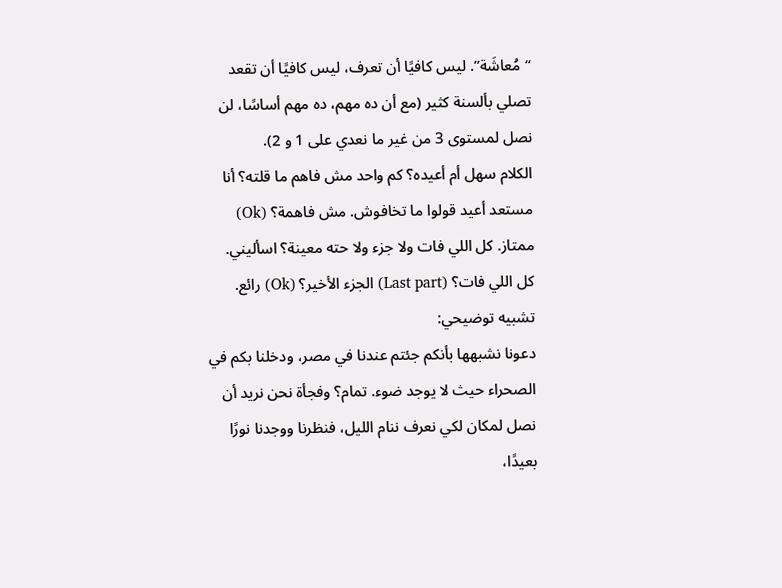“مُعاشَة”. ليس كافيًا أن تعرف، ليس كافيًا أن تقعد تصلي بألسنة كثير (مع أن ده مهم، ده مهم أساسًا، لن نصل لمستوى 3 من غير ما نعدي على 1 و 2).
الكلام سهل أم أعيده؟ كم واحد مش فاهم ما قلته؟ أنا مستعد أعيد قولوا ما تخافوش. مش فاهمة؟ (Ok) ممتاز. كل اللي فات ولا جزء ولا حته معينة؟ اسأليني. كل اللي فات؟ (Last part) الجزء الأخير؟ (Ok) رائع.
تشبيه توضيحي:
دعونا نشبهها بأنكم جئتم عندنا في مصر، ودخلنا بكم في الصحراء حيث لا يوجد ضوء. تمام؟ وفجأة نحن نريد أن نصل لمكان لكي نعرف ننام الليل، فنظرنا ووجدنا نورًا بعيدًا،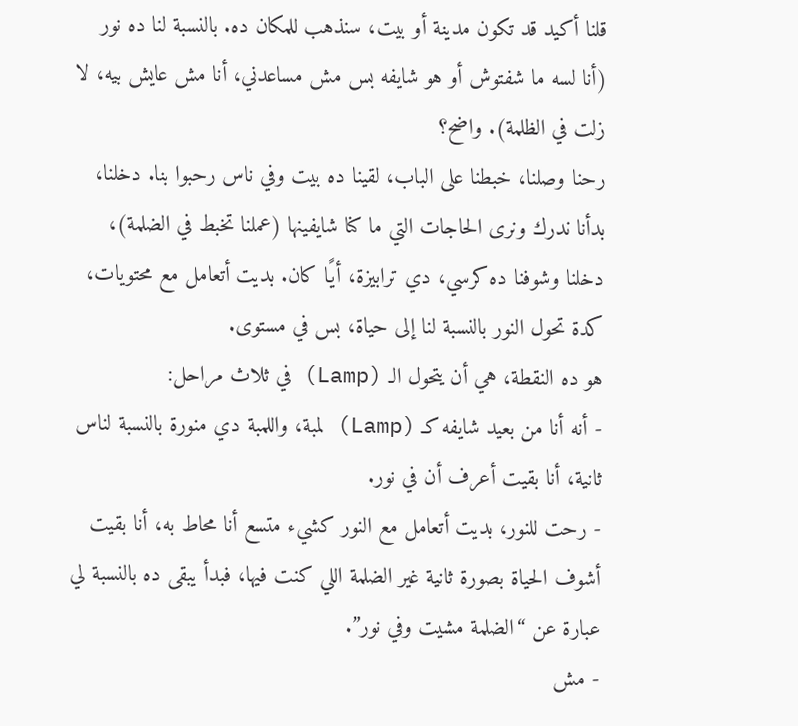قلنا أكيد قد تكون مدينة أو بيت، سنذهب للمكان ده. بالنسبة لنا ده نور (أنا لسه ما شفتوش أو هو شايفه بس مش مساعدني، أنا مش عايش بيه، لا زلت في الظلمة). واضح؟
رحنا وصلنا، خبطنا على الباب، لقينا ده بيت وفي ناس رحبوا بنا. دخلنا، بدأنا ندرك ونرى الحاجات التي ما كنا شايفينها (عملنا تخبط في الضلمة)، دخلنا وشوفنا ده كرسي، دي ترابيزة، أيًا كان. بديت أتعامل مع محتويات، كدة تحول النور بالنسبة لنا إلى حياة، بس في مستوى.
هو ده النقطة، هي أن يتحول الـ (Lamp) في ثلاث مراحل:
- أنه أنا من بعيد شايفه كـ (Lamp) لمبة، واللمبة دي منورة بالنسبة لناس ثانية، أنا بقيت أعرف أن في نور.
- رحت للنور، بديت أتعامل مع النور كشيء متسع أنا محاط به، أنا بقيت أشوف الحياة بصورة ثانية غير الضلمة اللي كنت فيها، فبدأ يبقى ده بالنسبة لي عبارة عن “الضلمة مشيت وفي نور”.
- مش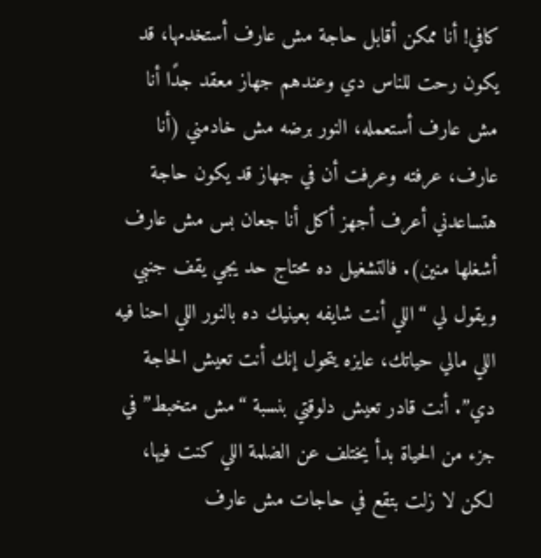كافي! أنا ممكن أقابل حاجة مش عارف أستخدمها، قد يكون رحت للناس دي وعندهم جهاز معقد جدًا أنا مش عارف أستعمله، النور برضه مش خادمني (أنا عارف، عرفته وعرفت أن في جهاز قد يكون حاجة هتساعدني أعرف أجهز أكل أنا جعان بس مش عارف أشغلها منين). فالتشغيل ده محتاج حد يجي يقف جنبي ويقول لي “اللي أنت شايفه بعينيك ده بالنور اللي احنا فيه اللي مالي حياتك، عايزه يتحول إنك أنت تعيش الحاجة دي”. أنت قادر تعيش دلوقتي بنسبة “مش متخبط” في جزء من الحياة بدأ يختلف عن الضلمة اللي كنت فيها، لكن لا زلت بتقع في حاجات مش عارف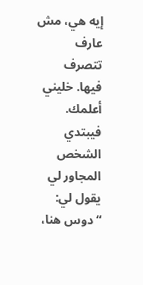إيه هي، مش عارف تتصرف فيها. خليني أعلمك.
فيبتدي الشخص المجاور لي يقول لي: “دوس هنا،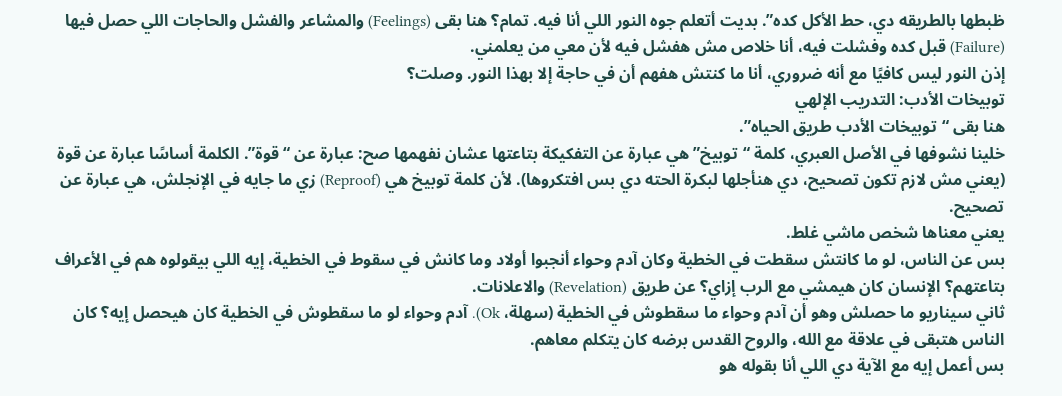ظبطها بالطريقه دي، حط الأكل كده”. بديت أتعلم جوه النور اللي أنا فيه. تمام؟ هنا بقى (Feelings) والمشاعر والفشل والحاجات اللي حصل فيها (Failure) قبل كده وفشلت فيه، أنا خلاص مش هفشل فيه لأن معي من يعلمني.
إذن النور ليس كافيًا مع أنه ضروري، أنا ما كنتش هفهم أن في حاجة إلا بهذا النور. وصلت؟
توبيخات الأدب: التدريب الإلهي
هنا بقى “توبيخات الأدب طريق الحياه”.
خلينا نشوفها في الأصل العبري، كلمة “توبيخ” هي عبارة عن التفكيكة بتاعتها عشان نفهمها صح: عبارة عن “قوة”. الكلمة أساسًا عبارة عن قوة (يعني مش لازم تكون تصحيح، دي هنأجلها لبكرة الحته دي بس افتكروها). لأن كلمة توبيخ هي (Reproof) زي ما جايه في الإنجلش، هي عبارة عن تصحيح.
يعني معناها شخص ماشي غلط.
بس عن الناس، لو ما كانتش سقطت في الخطية وكان آدم وحواء أنجبوا أولاد وما كانش في سقوط في الخطية، إيه اللي بيقولوه هم في الأعراف بتاعتهم؟ الإنسان كان هيمشي مع الرب إزاي؟ عن طريق (Revelation) والاعلانات.
ثاني سيناريو ما حصلش وهو أن آدم وحواء ما سقطوش في الخطية (سهلة، Ok). آدم وحواء لو ما سقطوش في الخطية كان هيحصل إيه؟ كان الناس هتبقى في علاقة مع الله، والروح القدس برضه كان يتكلم معاهم.
بس أعمل إيه مع الآية دي اللي أنا بقوله هو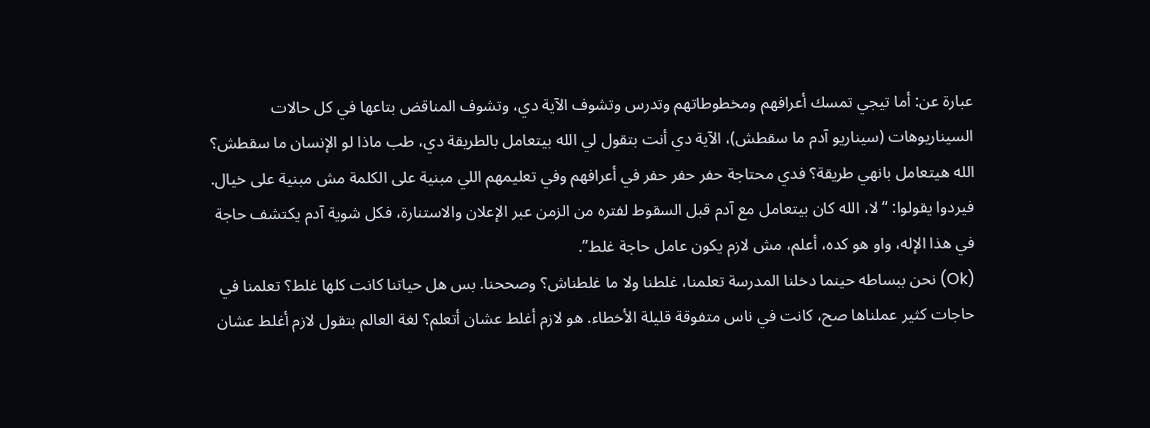عبارة عن: أما تيجي تمسك أعرافهم ومخطوطاتهم وتدرس وتشوف الآية دي، وتشوف المناقض بتاعها في كل حالات السيناريوهات (سيناريو آدم ما سقطش)، الآية دي أنت بتقول لي الله بيتعامل بالطريقة دي، طب ماذا لو الإنسان ما سقطش؟ الله هيتعامل بانهي طريقة؟ فدي محتاجة حفر حفر حفر في أعرافهم وفي تعليمهم اللي مبنية على الكلمة مش مبنية على خيال.
فيردوا يقولوا: “لا، الله كان بيتعامل مع آدم قبل السقوط لفتره من الزمن عبر الإعلان والاستنارة، فكل شوية آدم يكتشف حاجة في هذا الإله، واو هو كده، أعلم، مش لازم يكون عامل حاجة غلط”.
(Ok) نحن ببساطه حينما دخلنا المدرسة تعلمنا، غلطنا ولا ما غلطناش؟ وصححنا. بس هل حياتنا كانت كلها غلط؟ تعلمنا في حاجات كثير عملناها صح، كانت في ناس متفوقة قليلة الأخطاء. هو لازم أغلط عشان أتعلم؟ لغة العالم بتقول لازم أغلط عشان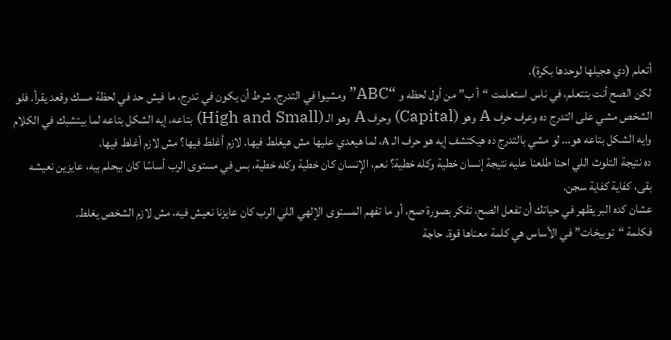أتعلم (دي هجيلها لوحدها بكرة).
لكن الصح أنت بتتعلم، في ناس استعلمت “أ ب” من أول لحظه و “ABC” ومشيوا في التدرج. شرط أن يكون في تدرج، ما فيش حد في لحظة مسك وقعد يقرأ. فلو الشخص مشي على التدرج ده وعرف حرف A وهو (Capital) وحرف A وهو الـ (High and Small) بتاعه، إيه الشكل بتاعه لما بيتشبك في الكلام وايه الشكل بتاعه هو… لو مشي بالتدرج ده هيكتشف إيه هو حرف الـ A، لما هيعدي عليها مش هيغلط فيها. لازم أغلط فيها؟ مش لازم أغلط فيها.
ده نتيجة التلوث اللي احنا طلعنا عليه نتيجة إنسان خطية وكله خطية؟ نعم، الإنسان كان خطية وكله خطية، بس في مستوى الرب أساسًا كان بيحلم بيه، عايزين نعيشه بقى، كفاية كفاية سجن.
عشان كده البر يظهر في حياتك أن تفعل الصح، تفكر بصورة صح، أو ما تفهم المستوى الإلهي اللي الرب كان عايزنا نعيش فيه، مش لازم الشخص يغلط.
فكلمة “توبيخات” في الأساس هي كلمة معناها قوة. حاجة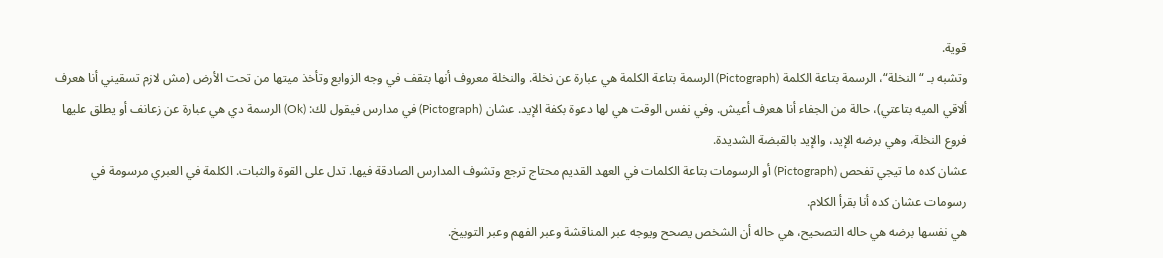قوية.
وتشبه بـ “النخلة“، الرسمة بتاعة الكلمة (Pictograph) الرسمة بتاعة الكلمة هي عبارة عن نخلة. والنخلة معروف أنها بتقف في وجه الزوابع وتأخذ ميتها من تحت الأرض (مش لازم تسقيني أنا هعرف ألاقي الميه بتاعتي)، حالة من الجفاء أنا هعرف أعيش. وفي نفس الوقت هي لها دعوة بكفة الإيد. عشان (Pictograph) في مدارس فيقول لك: (Ok) الرسمة دي هي عبارة عن زعانف أو يطلق عليها فروع النخلة، وهي برضه الإيد، والإيد بالقبضة الشديدة.
عشان كده ما تيجي تفحص (Pictograph) أو الرسومات بتاعة الكلمات في العهد القديم محتاج ترجع وتشوف المدارس الصادقة فيها. تدل على القوة والثبات. الكلمة في العبري مرسومة في رسومات عشان كده أنا بقرأ الكلام.
هي نفسها برضه هي حاله التصحيح، هي حاله أن الشخص يصحح ويوجه عبر المناقشة وعبر الفهم وعبر التوبيخ.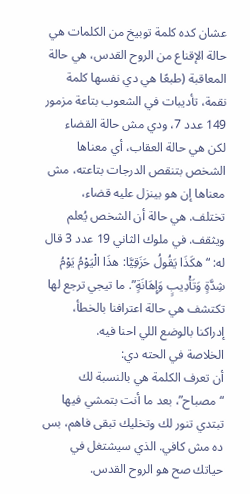عشان كده كلمة توبيخ من الكلمات هي حالة الإقناع من الروح القدس، هي حالة المعاقبة (طبعًا هي دي نفسها كلمة نقمة، تأديبات في الشعوب بتاعة مزمور 149 عدد 7، ودي مش حالة القضاء لكن هي حالة العقاب، أي معناها الشخص بتنقص الدرجات بتاعته، مش معناها إن هو بينزل عليه قضاء، تختلف. هي حالة أن الشخص يُعلم ويثقف. في ملوك الثاني 19 عدد 3 قال له: “هكَذَا يَقُولُ حَزَقِيَّا: هذَا الْيَوْمُ يَوْمُ شِدَّةٍ وَتَأْدِيبٍ وَإِهَانَةٍ”. ما تيجي ترجع لها تكتشف هي حالة اعترافنا بالخطأ، إدراكنا بالوضع اللي احنا فيه.
الخلاصة في الحته دي:
أن تعرف الكلمة هي بالنسبة لك “مصباح”، بعد ما أنت بتمشي فيها تبتدي تنور لك وتخليك تبقى فاهم، بس ده مش كافي. الذي سيشتغل في حياتك صح هو الروح القدس.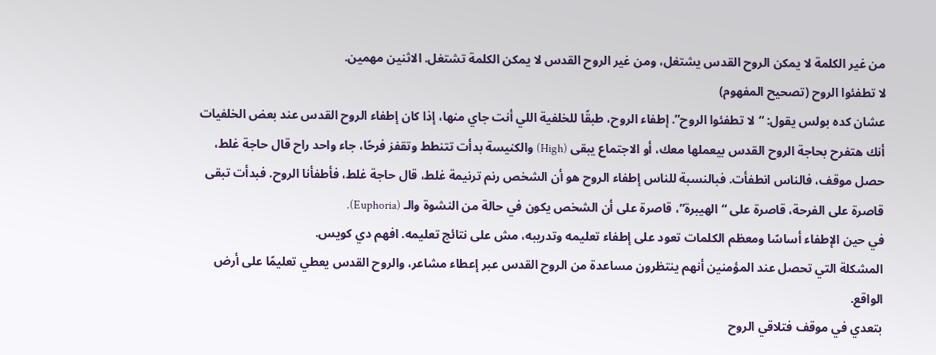من غير الكلمة لا يمكن الروح القدس يشتغل، ومن غير الروح القدس لا يمكن الكلمة تشتغل. الاثنين مهمين.
لا تطفئوا الروح (تصحيح المفهوم)
عشان كده بولس يقول: “لا تطفئوا الروح”. إطفاء الروح، طبقًا للخلفية اللي أنت جاي منها، إذا كان إطفاء الروح القدس عند بعض الخلفيات أنك هتفرح بحاجة الروح القدس بيعملها معك، أو الاجتماع يبقى (High) والكنيسة بدأت تتنطط وتقفز فرحًا، جاء واحد راح قال حاجة غلط، حصل موقف، فالناس انطفأت. فبالنسبة للناس إطفاء الروح هو أن الشخص رنم ترنيمة غلط، قال حاجة غلط، فأطفأنا الروح. فبدأت تبقى قاصرة على الفرحة، قاصرة على “الهيبرة”، قاصرة على أن الشخص يكون في حالة من النشوة والـ (Euphoria).
في حين الإطفاء أساسًا ومعظم الكلمات تعود على إطفاء تعليمه وتدريبه، مش على نتائج تعليمه. افهم دي كويس.
المشكلة التي تحصل عند المؤمنين أنهم ينتظرون مساعدة من الروح القدس عبر إعطاء مشاعر، والروح القدس يعطي تعليمًا على أرض الواقع.
بتعدي في موقف فتلاقي الروح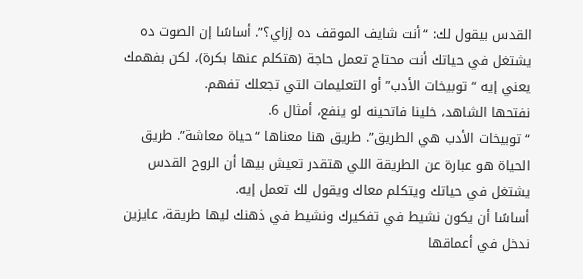القدس بيقول لك: “أنت شايف الموقف ده إزاي؟”. أساسًا إن الصوت ده يشتغل في حياتك أنت محتاج تعمل حاجة (هتكلم عنها بكرة)، لكن بفهمك يعني إيه “توبيخات الأدب” أو التعليمات التي تجعلك تفهم.
نفتحها الشاهد، خلينا فاتحينه لو ينفع، أمثال 6.
“توبيخات الأدب هي الطريق”. طريق هنا معناها “حياة معاشة”. طريق الحياة هو عبارة عن الطريقة اللي هتقدر تعيش بيها أن الروح القدس يشتغل في حياتك ويتكلم معاك ويقول لك تعمل إيه.
أساسًا أن يكون نشيط في تفكيرك ونشيط في ذهنك ليها طريقة، عايزين ندخل في أعماقها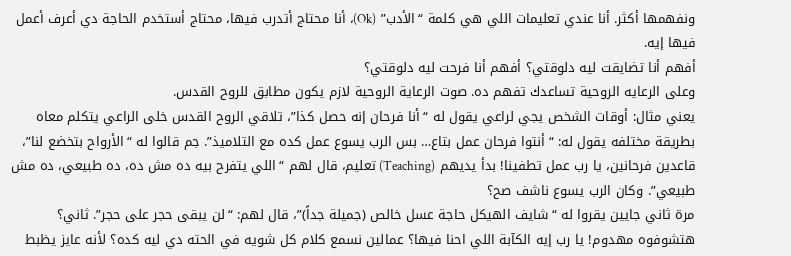ونفهمها أكثر. أنا عندي تعليمات اللي هي كلمة “الأدب” (Ok)، أنا محتاج أتدرب فيها، محتاج أستخدم الحاجة دي أعرف أعمل فيها إيه.
أفهم أنا تضايقت ليه دلوقتي؟ أفهم أنا فرحت ليه دلوقتي؟
وعلى الرعايه الروحية تساعدك تفهم ده. صوت الرعاية الروحية لازم يكون مطابق للروح القدس.
يعني مثال: أوقات الشخص يجي لراعي يقول له “أنا فرحان إنه حصل كذا”، تلاقي الروح القدس خلى الراعي يتكلم معاه بطريقة مختلفه يقول له: “أنتوا فرحان عمل بتاع… بس الرب يسوع عمل كده مع التلاميذ”. جم قالوا له “الأرواح بتخضع لنا”، قاعدين فرحانين، يا رب عمل تطفينا! بدأ يديهم (Teaching) تعليم، قال لهم “اللي يتفرح بيه ده مش ده، ده طبيعي، ده مش طبيعي”. وكان الرب يسوع ناشف صح؟
مرة ثاني جايين يقروا له “شايف الهيكل حاجة عسل خالص (جميلة جداً)”، قال لهم: “لن يبقى حجر على حجر”. ثاني؟ هتشوفوه مهدوم! يا رب إيه الكآبة اللي احنا فيها؟ عمالين نسمع كلام كل شويه في الحته دي ليه كده؟ لأنه عايز يظبط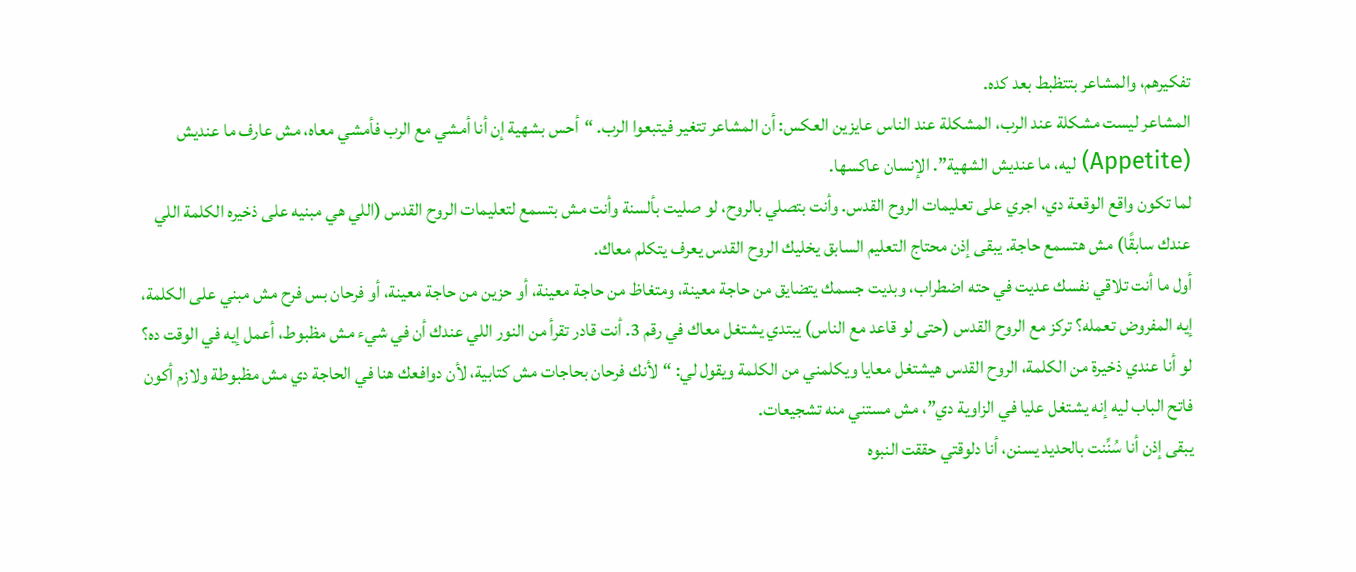تفكيرهم، والمشاعر بتتظبط بعد كده.
المشاعر ليست مشكلة عند الرب، المشكلة عند الناس عايزين العكس: أن المشاعر تتغير فيتبعوا الرب. “أحس بشهية إن أنا أمشي مع الرب فأمشي معاه، مش عارف ما عنديش (Appetite) ليه، ما عنديش الشهية”. الإنسان عاكسها.
لما تكون واقع الوقعة دي، اجري على تعليمات الروح القدس. وأنت بتصلي بالروح، لو صليت بألسنة وأنت مش بتسمع لتعليمات الروح القدس (اللي هي مبنيه على ذخيره الكلمة اللي عندك سابقًا) مش هتسمع حاجة. يبقى إذن محتاج التعليم السابق يخليك الروح القدس يعرف يتكلم معاك.
أول ما أنت تلاقي نفسك عديت في حته اضطراب، وبديت جسمك يتضايق من حاجة معينة، ومتغاظ من حاجة معينة، أو حزين من حاجة معينة، أو فرحان بس فرح مش مبني على الكلمة، إيه المفروض تعمله؟ تركز مع الروح القدس (حتى لو قاعد مع الناس) يبتدي يشتغل معاك في رقم 3. أنت قادر تقرأ من النور اللي عندك أن في شيء مش مظبوط، أعمل إيه في الوقت ده؟ لو أنا عندي ذخيرة من الكلمة، الروح القدس هيشتغل معايا ويكلمني من الكلمة ويقول لي: “لأنك فرحان بحاجات مش كتابية، لأن دوافعك هنا في الحاجة دي مش مظبوطة ولازم أكون فاتح الباب ليه إنه يشتغل عليا في الزاوية دي”، مش مستني منه تشجيعات.
يبقى إذن أنا سُنِّنت بالحديد يسنن، أنا دلوقتي حققت النبوه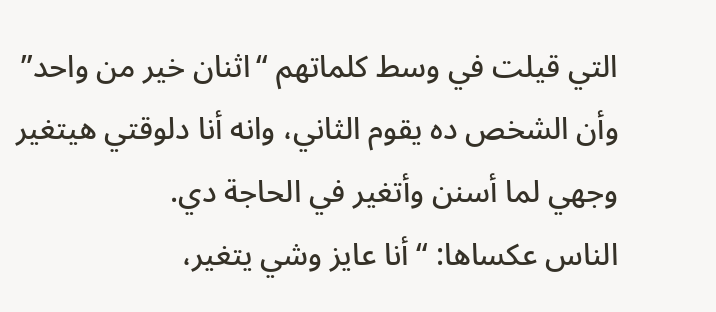التي قيلت في وسط كلماتهم “اثنان خير من واحد” وأن الشخص ده يقوم الثاني، وانه أنا دلوقتي هيتغير وجهي لما أسنن وأتغير في الحاجة دي.
الناس عكساها: “أنا عايز وشي يتغير،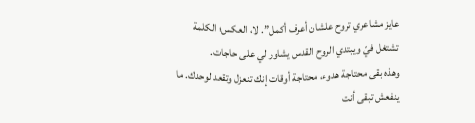عايز مشاعري تروح علشان أعرف أكمل”. لا، العكس؛ الكلمة تشتغل فيّ ويبتدي الروح القدس يشاور لي على حاجات.
وهذه بقى محتاجة هدوء، محتاجة أوقات إنك تنعزل وتقعد لوحدك. ما ينفعش تبقى أنت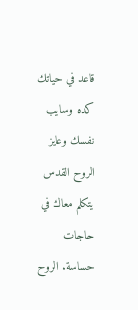قاعد في حياتك كده وسايب نفسك وعايز الروح القدس يتكلم معاك في حاجات حساسة. الروح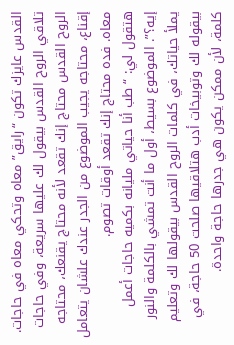القدس عايزك تكون “رايق” معاه وتحكي معاه في حاجات. تلاقي الروح القدس بيقول لك عليها سريعة، وفي حاجات الروح القدس محتاج إنك تقعد لأنه محتاج يقنعك، محتاجه إقناع، محتاجه يجيب الموضوع من الجدر عندك علشان يتعامل معاه. فده محتاج إنك تقعد أوقات تصوم.
هتقول لي: “طب أنا حياتي مليانه بكميه حاجات أعمل إيه؟”. الموضوع بسيط، أول ما أنت تمشي بالكلمة والنور يملأ حياتك، في كلمات الروح القدس بيقولها لك وتعليم بيقوله لك وتوبيخات أدب هتلاقيها صلحت 50 حاجة، في كلمة، لأن ممكن يكون هي جدرها حاجة واحدة.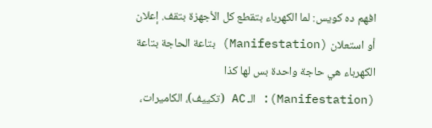افهم ده كويس: لما الكهرباء بتقطع كل الأجهزة بتقف. إعلان أو استعلان (Manifestation) بتاعة الحاجة بتاعة الكهرباء هي حاجة واحدة بس لها كذا (Manifestation): الـ AC (تكييف)، الكاميرات،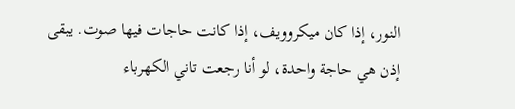النور، إذا كان ميكروويف، إذا كانت حاجات فيها صوت. يبقى إذن هي حاجة واحدة، لو أنا رجعت تاني الكهرباء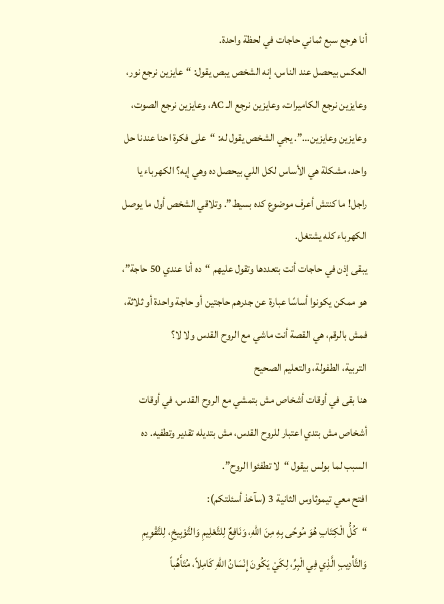أنا هرجع سبع ثماني حاجات في لحظة واحدة.
العكس بيحصل عند الناس، إنه الشخص يبص يقول: “عايزين نرجع نور، وعايزين نرجع الكاميرات، وعايزين نرجع الـ AC، وعايزين نرجع الصوت، وعايزين وعايزين…”. يجي الشخص يقول له: “على فكرة احنا عندنا حل واحد، مشكلة هي الأساس لكل اللي بيحصل ده وهي إيه؟ الكهرباء يا راجل! ما كنتش أعرف موضوع كده بسيط”. وتلاقي الشخص أول ما يوصل الكهرباء كله يشتغل.
يبقى إذن في حاجات أنت بتعددها وتقول عليهم “ده أنا عندي 50 حاجة”، هو ممكن يكونوا أساسًا عبارة عن جدرهم حاجتين أو حاجة واحدة أو ثلاثة، فمش بالرقم، هي القصة أنت ماشي مع الروح القدس ولا لا؟
التربية، الطفولة، والتعليم الصحيح
هنا بقى في أوقات أشخاص مش بتمشي مع الروح القدس، في أوقات أشخاص مش بتدي اعتبار للروح القدس، مش بتديله تقدير وتطفيه. ده السبب لما بولس بيقول “لا تطفئوا الروح”.
افتح معي تيموثاوس الثانية 3 (سآخذ أسئلتكم):
“كُلُّ الْكِتَابِ هُوَ مُوحًى بِهِ مِنَ اللهِ، وَنَافِعٌ لِلتَّعْلِيمِ وَالتَّوْبِيخِ، لِلتَّقْوِيمِ وَالتَّأْدِيبِ الَّذِي فِي الْبِرِّ، لِكَيْ يَكُونَ إِنْسَانُ اللهِ كَامِلاً، مُتَأَهِّباً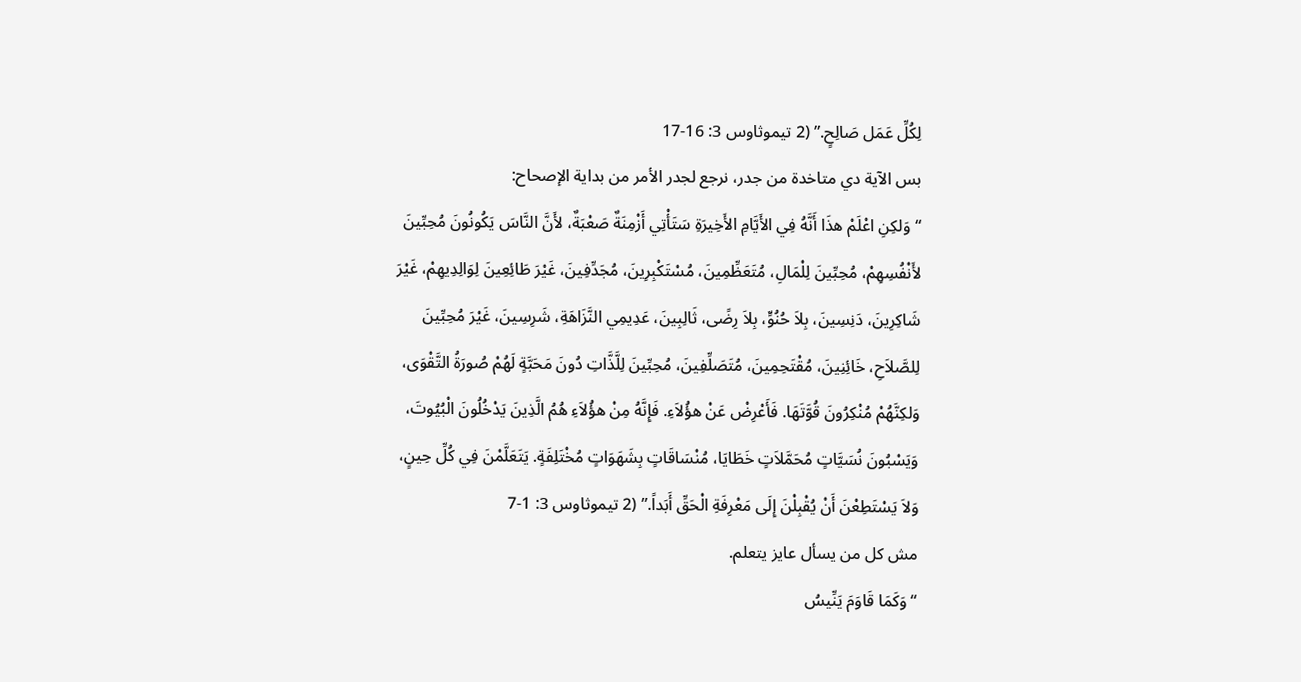لِكُلِّ عَمَل صَالِحٍ.” (2 تيموثاوس 3: 16-17
بس الآية دي متاخدة من جدر، نرجع لجدر الأمر من بداية الإصحاح:
“وَلكِنِ اعْلَمْ هذَا أَنَّهُ فِي الأَيَّامِ الأَخِيرَةِ سَتَأْتِي أَزْمِنَةٌ صَعْبَةٌ، لأَنَّ النَّاسَ يَكُونُونَ مُحِبِّينَ لأَنْفُسِهِمْ، مُحِبِّينَ لِلْمَالِ، مُتَعَظِّمِينَ، مُسْتَكْبِرِينَ، مُجَدِّفِينَ، غَيْرَ طَائِعِينَ لِوَالِدِيهِمْ، غَيْرَ شَاكِرِينَ، دَنِسِينَ، بِلاَ حُنُوٍّ، بِلاَ رِضًى، ثَالِبِينَ، عَدِيمِي النَّزَاهَةِ، شَرِسِينَ، غَيْرَ مُحِبِّينَ لِلصَّلاَحِ، خَائِنِينَ، مُقْتَحِمِينَ، مُتَصَلِّفِينَ، مُحِبِّينَ لِلَّذَّاتِ دُونَ مَحَبَّةٍ لَهُمْ صُورَةُ التَّقْوَى، وَلكِنَّهُمْ مُنْكِرُونَ قُوَّتَهَا. فَأَعْرِضْ عَنْ هؤُلاَءِ. فَإِنَّهُ مِنْ هؤُلاَءِ هُمُ الَّذِينَ يَدْخُلُونَ الْبُيُوتَ، وَيَسْبُونَ نُسَيَّاتٍ مُحَمَّلاَتٍ خَطَايَا، مُنْسَاقَاتٍ بِشَهَوَاتٍ مُخْتَلِفَةٍ. يَتَعَلَّمْنَ فِي كُلِّ حِينٍ، وَلاَ يَسْتَطِعْنَ أَنْ يُقْبِلْنَ إِلَى مَعْرِفَةِ الْحَقِّ أَبَداً.” (2 تيموثاوس 3: 1-7
مش كل من يسأل عايز يتعلم.
“وَكَمَا قَاوَمَ يَنِّيسُ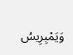وَيَمْبِرِيسُ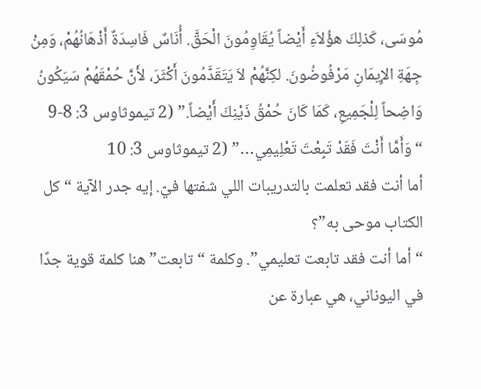مُوسَى، كَذلِكَ هؤُلاَءِ أَيْضاً يُقَاوِمُونَ الْحَقَّ. أُنَاسٌ فَاسِدَةٌ أَذْهَانُهُمْ، وَمِنْ جِهَةِ الإِيمَانِ مَرْفُوضُونَ. لكِنَّهُمْ لاَ يَتَقَدَّمُونَ أَكْثَرَ، لأَنَّ حُمْقَهُمْ سَيَكُونُ وَاضِحاً لِلْجَمِيعِ، كَمَا كَانَ حُمْقُ ذَيْنِكَ أَيْضاً.” (2 تيموثاوس 3: 8-9
“وَأَمَّا أَنْتَ فَقَدْ تَبِعْتَ تَعْلِيمِي…” (2 تيموثاوس 3: 10
أما أنت فقد تعلمت بالتدريبات اللي شفتها فيّ. إيه جدر الآية “كل الكتاب موحى به”؟
“أما أنت فقد تابعت تعليمي”. وكلمة “تابعت” هنا كلمة قوية جدًا في اليوناني، هي عبارة عن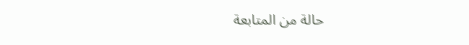حالة من المتابعة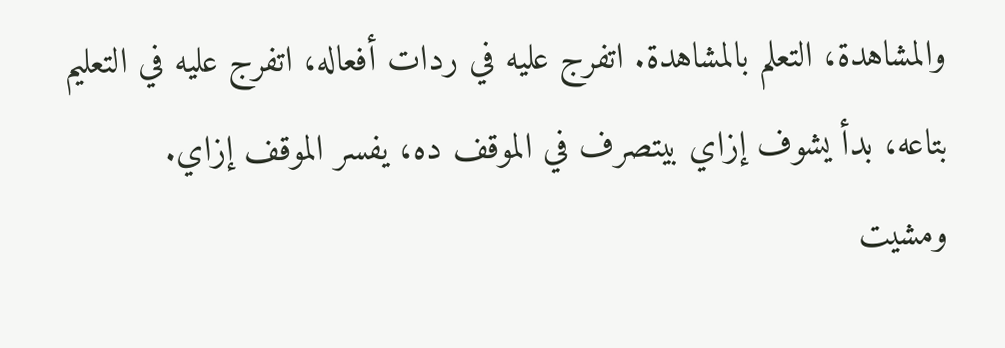والمشاهدة، التعلم بالمشاهدة. اتفرج عليه في ردات أفعاله، اتفرج عليه في التعليم بتاعه، بدأ يشوف إزاي بيتصرف في الموقف ده، يفسر الموقف إزاي.
ومشيت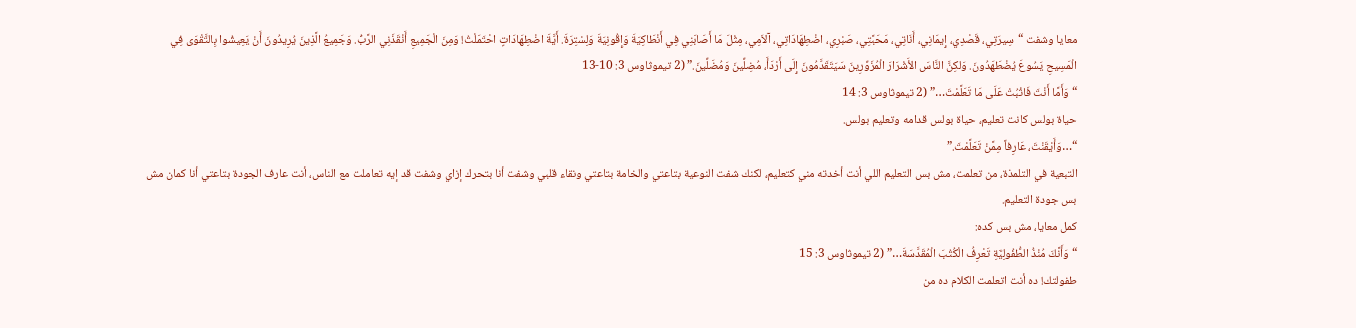معايا وشفت “سِيرَتِي، قَصْدِي، إِيمَانِي، أَنَاتِي، مَحَبَّتِي، صَبْرِي، اضْطِهَادَاتِي، آلاَمِي، مِثْلَ مَا أَصَابَنِي فِي أَنْطَاكِيَةَ وَإِقُونِيَةَ وَلِسْتِرَةَ. أَيَّةَ اضْطِهَادَاتٍ احْتَمَلْتُ! وَمِنَ الْجَمِيعِ أَنْقَذَنِي الرَّبُّ. وَجَمِيعُ الَّذِينَ يُرِيدُونَ أَنْ يَعِيشُوا بِالتَّقْوَى فِي الْمَسِيحِ يَسُوعَ يُضْطَهَدُونَ. وَلكِنَّ النَّاسَ الأَشْرَارَ الْمُزَوِّرِينَ سَيَتَقَدَّمُونَ إِلَى أَرْدَأَ، مُضِلِّينَ وَمُضَلِّينَ.” (2 تيموثاوس 3: 10-13
“وَأَمَّا أَنْتَ فَاثْبُتْ عَلَى مَا تَعَلَّمْتَ…” (2 تيموثاوس 3: 14
حياة بولس كانت تعليم، حياة بولس قدامه وتعليم بولس.
“…وَأَيْقَنْتَ، عَارِفاً مِمَّنْ تَعَلَّمْتَ.”
التبعية في التلمذة، من تعلمت، مش بس التعليم اللي أنت أخدته مني كتعليم، لكنك شفت النوعية بتاعتي والخامة بتاعتي ونقاء قلبي وشفت أنا بتحرك إزاي وشفت قد إيه تعاملت مع الناس، أنت عارف الجودة بتاعتي أنا كمان مش بس جودة التعليم.
كمل معايا، مش بس كده:
“وَأَنَّكَ مُنْذُ الطُّفُولِيَّةِ تَعْرِفُ الْكُتُبَ الْمُقَدَّسَةَ…” (2 تيموثاوس 3: 15
طفولتك! ده أنت اتعلمت الكلام ده من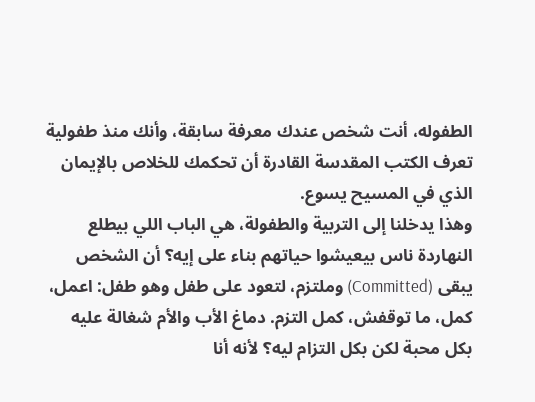الطفوله، أنت شخص عندك معرفة سابقة، وأنك منذ طفولية تعرف الكتب المقدسة القادرة أن تحكمك للخلاص بالإيمان الذي في المسيح يسوع.
وهذا يدخلنا إلى التربية والطفولة، هي الباب اللي بيطلع النهاردة ناس بيعيشوا حياتهم بناء على إيه؟ أن الشخص يبقى (Committed) وملتزم، لتعود على طفل وهو طفل: اعمل، كمل، ما توقفش، كمل التزم. دماغ الأب والأم شغالة عليه بكل محبة لكن بكل التزام ليه؟ لأنه أنا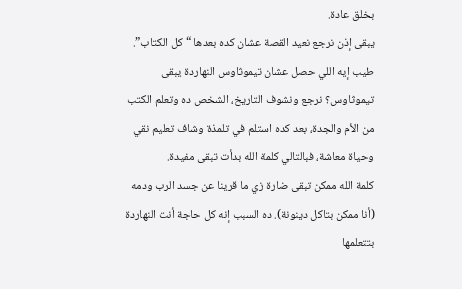بخلق عادة.
يبقى إذن نرجع نعيد القصة عشان كده بعدها “كل الكتاب”.
طيب إيه اللي حصل عشان تيموثاوس النهاردة يبقى تيموثاوس؟ نرجع ونشوف التاريخ، الشخص ده وتعلم الكتب من الأم والجدة، بعد كده استلم في تلمذة وشاف تعليم نقي وحياة معاشة، فبالتالي كلمة الله بدأت تبقى مفيدة.
كلمة الله ممكن تبقى ضارة زي ما قرينا عن جسد الرب ودمه (أنا ممكن بتاكل دينونة). ده السبب إنه كل حاجة أنت النهاردة بتتعلمها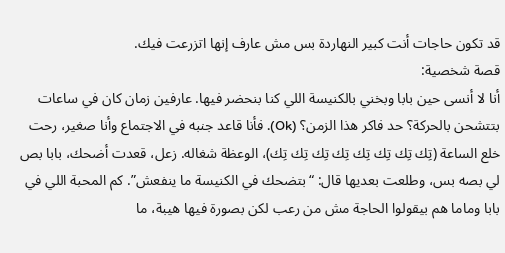قد تكون حاجات أنت كبير النهاردة بس مش عارف إنها اتزرعت فيك.
قصة شخصية:
أنا لا أنسى حين بابا وبخني بالكنيسة اللي كنا بنحضر فيها. عارفين زمان كان في ساعات بتتشحن بالحركة؟ حد فاكر هذا الزمن؟ (Ok). فأنا قاعد جنبه في الاجتماع وأنا صغير، رحت خلع الساعة (تِك تِك تِك تِك تِك تِك تِك تِك)، الوعظة شغاله. زعل، قعدت أضحك، بابا بص لي بصه بس، وطلعت بعديها قال: “بتضحك في الكنيسة ما ينفعش”. كم المحبة اللي في بابا وماما هم بيقولوا الحاجة مش من رعب لكن بصورة فيها هيبة، ما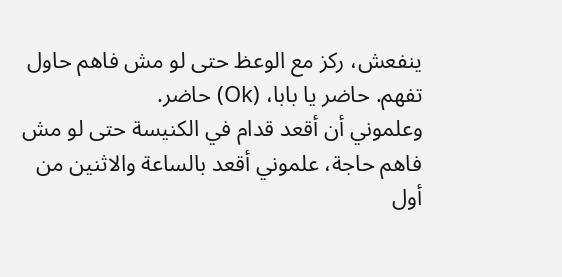ينفعش، ركز مع الوعظ حتى لو مش فاهم حاول تفهم. حاضر يا بابا، (Ok) حاضر.
وعلموني أن أقعد قدام في الكنيسة حتى لو مش فاهم حاجة، علموني أقعد بالساعة والاثنين من أول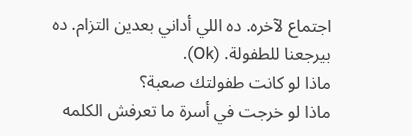اجتماع لآخره. ده اللي أداني بعدين التزام. ده بيرجعنا للطفولة. (Ok).
ماذا لو كانت طفولتك صعبة؟
ماذا لو خرجت في أسرة ما تعرفش الكلمه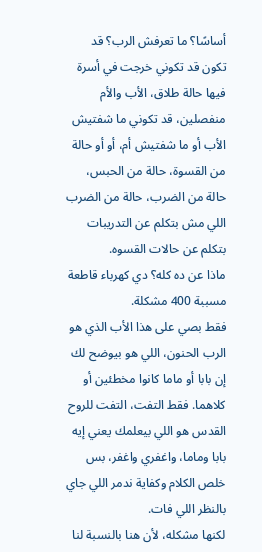أساسًا؟ ما تعرفش الرب؟ قد تكون قد تكوني خرجت في أسرة فيها حالة طلاق، الأب والأم منفصلين، قد تكوني ما شفتيش الأب أو ما شفتيش أم، أو أو حالة من القسوة، حالة من الحبس، حالة من الضرب، حالة من الضرب اللي مش بتكلم عن التدريبات بتكلم عن حالات القسوه.
ماذا عن ده كله؟ دي كهرباء قاطعة مسببة 400 مشكلة.
فقط بصي على هذا الأب الذي هو الرب الحنون، اللي هو بيوضح لك إن بابا أو ماما كانوا مخطئين أو كلاهما. فقط التفت، التفت للروح القدس هو اللي بيعلمك يعني إيه بابا وماما، واغفري واغفر، بس خلص الكلام وكفاية ندمر اللي جاي بالنظر اللي فات.
لكنها مشكله، لأن هنا بالنسبة لنا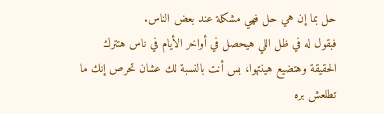حل بما إن هي حل فهي مشكلة عند بعض الناس.
فبقول له في ظل اللي هيحصل في أواخر الأيام في ناس هتترك الحقيقة وهتضيع هينتهوا، بس أنت بالنسبة لك عشان تحرص إنك ما تطلعش بره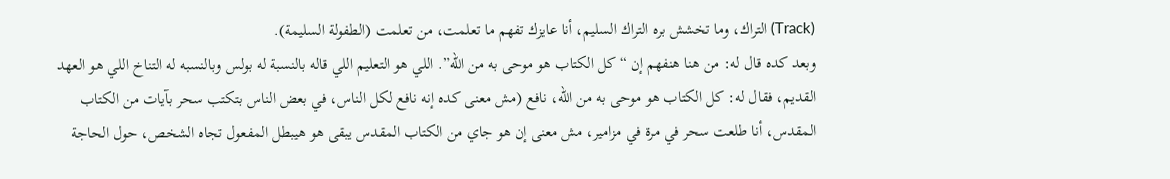(Track) التراك، وما تخشش بره التراك السليم، أنا عايزك تفهم ما تعلمت، من تعلمت (الطفولة السليمة).
وبعد كده قال له: من هنا هنفهم إن “كل الكتاب هو موحى به من الله”. اللي هو التعليم اللي قاله بالنسبة له بولس وبالنسبه له التناخ اللي هو العهد القديم، فقال له: كل الكتاب هو موحى به من الله، نافع (مش معنى كده إنه نافع لكل الناس، في بعض الناس بتكتب سحر بآيات من الكتاب المقدس، أنا طلعت سحر في مرة في مزامير، مش معنى إن هو جاي من الكتاب المقدس يبقى هو هيبطل المفعول تجاه الشخص، حول الحاجة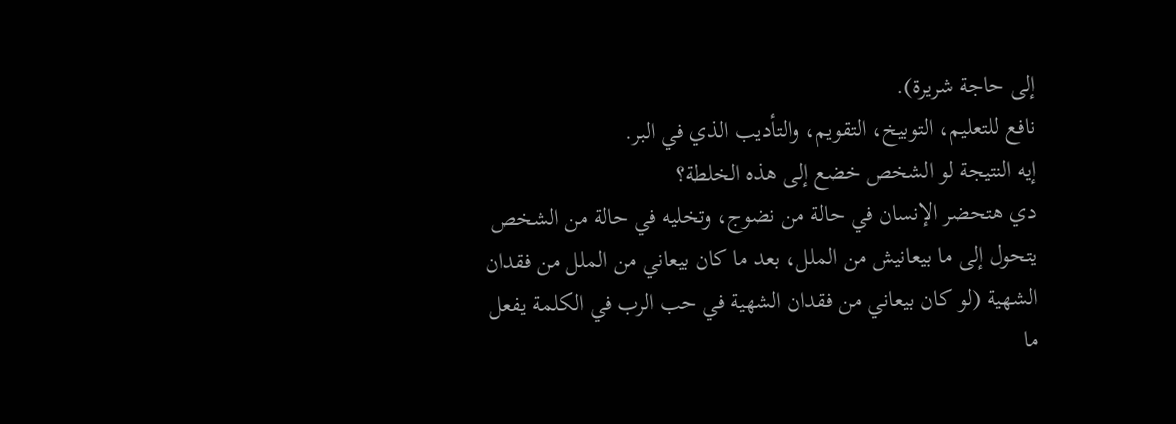إلى حاجة شريرة).
نافع للتعليم، التوبيخ، التقويم، والتأديب الذي في البر.
إيه النتيجة لو الشخص خضع إلى هذه الخلطة؟
دي هتحضر الإنسان في حالة من نضوج، وتخليه في حالة من الشخص يتحول إلى ما بيعانيش من الملل، بعد ما كان بيعاني من الملل من فقدان الشهية (لو كان بيعاني من فقدان الشهية في حب الرب في الكلمة يفعل ما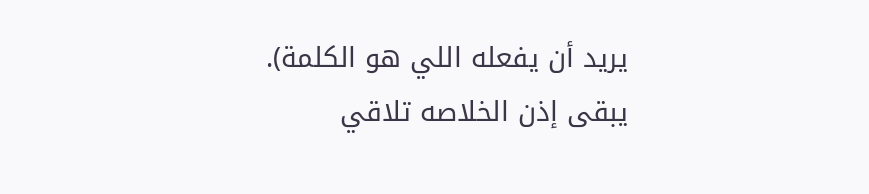يريد أن يفعله اللي هو الكلمة).
يبقى إذن الخلاصه تلاقي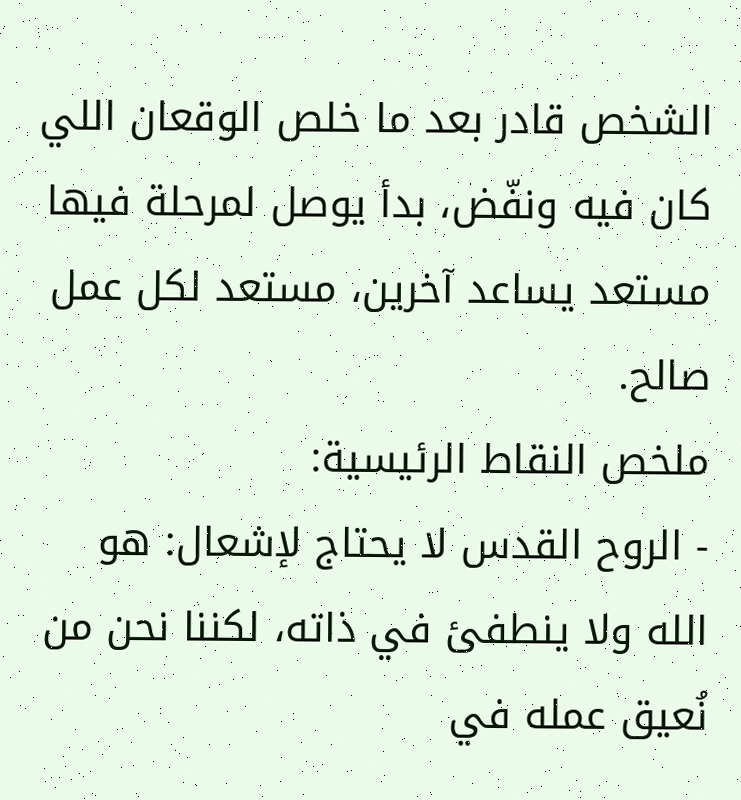الشخص قادر بعد ما خلص الوقعان اللي كان فيه ونفّض، بدأ يوصل لمرحلة فيها مستعد يساعد آخرين، مستعد لكل عمل صالح.
ملخص النقاط الرئيسية:
- الروح القدس لا يحتاج لإشعال: هو الله ولا ينطفئ في ذاته، لكننا نحن من نُعيق عمله في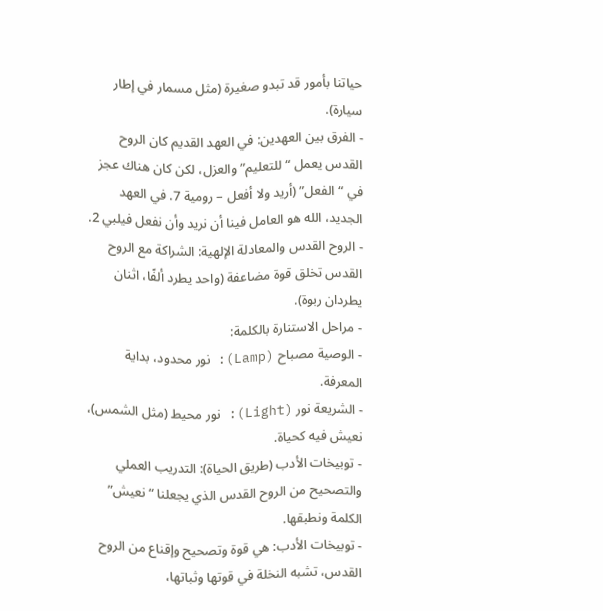حياتنا بأمور قد تبدو صغيرة (مثل مسمار في إطار سيارة).
- الفرق بين العهدين: في العهد القديم كان الروح القدس يعمل “للتعليم” والعزل، لكن كان هناك عجز في “الفعل” (أريد ولا أفعل – رومية 7. في العهد الجديد، الله هو العامل فينا أن نريد وأن نفعل فيلبي 2.
- الروح القدس والمعادلة الإلهية: الشراكة مع الروح القدس تخلق قوة مضاعفة (واحد يطرد ألفًا، اثنان يطردان ربوة).
- مراحل الاستنارة بالكلمة:
- الوصية مصباح (Lamp): نور محدود، بداية المعرفة.
- الشريعة نور (Light): نور محيط (مثل الشمس)، نعيش فيه كحياة.
- توبيخات الأدب (طريق الحياة): التدريب العملي والتصحيح من الروح القدس الذي يجعلنا “نعيش” الكلمة ونطبقها.
- توبيخات الأدب: هي قوة وتصحيح وإقناع من الروح القدس، تشبه النخلة في قوتها وثباتها،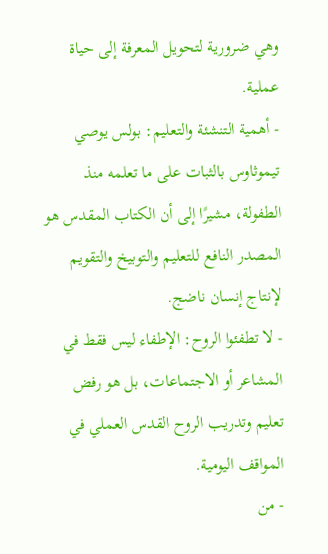وهي ضرورية لتحويل المعرفة إلى حياة عملية.
- أهمية التنشئة والتعليم: بولس يوصي تيموثاوس بالثبات على ما تعلمه منذ الطفولة، مشيرًا إلى أن الكتاب المقدس هو المصدر النافع للتعليم والتوبيخ والتقويم لإنتاج إنسان ناضج.
- لا تطفئوا الروح: الإطفاء ليس فقط في المشاعر أو الاجتماعات، بل هو رفض تعليم وتدريب الروح القدس العملي في المواقف اليومية.
- من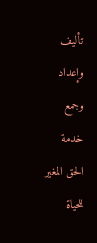تأليف وإعداد وجمع خدمة الحق المغير للحياة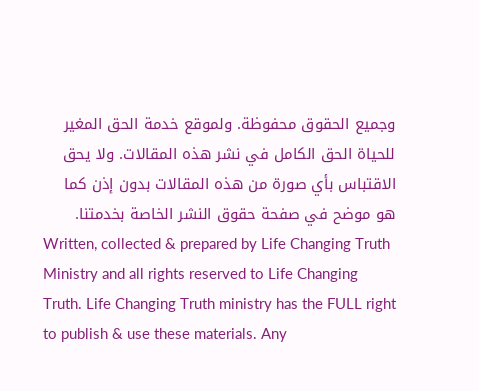وجميع الحقوق محفوظة. ولموقع خدمة الحق المغير للحياة الحق الكامل في نشر هذه المقالات. ولا يحق الاقتباس بأي صورة من هذه المقالات بدون إذن كما هو موضح في صفحة حقوق النشر الخاصة بخدمتنا.
Written, collected & prepared by Life Changing Truth Ministry and all rights reserved to Life Changing Truth. Life Changing Truth ministry has the FULL right to publish & use these materials. Any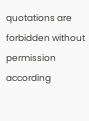quotations are forbidden without permission according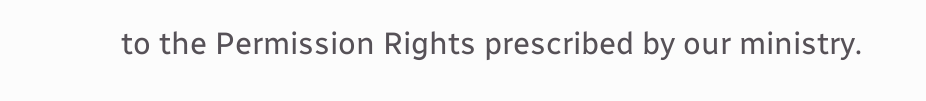to the Permission Rights prescribed by our ministry.